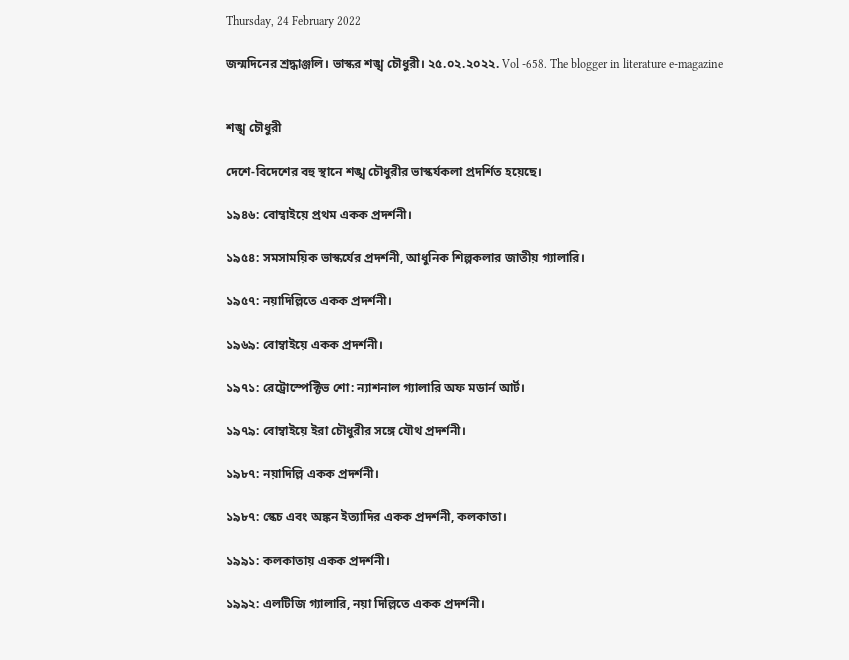Thursday, 24 February 2022

জন্মদিনের শ্রদ্ধাঞ্জলি। ভাস্কর শঙ্খ চৌধুরী। ২৫.০২.২০২২. Vol -658. The blogger in literature e-magazine


শঙ্খ চৌধুরী

দেশে-বিদেশের বহু স্থানে শঙ্খ চৌধুরীর ভাস্কর্যকলা প্রদর্শিত হয়েছে।

১৯৪৬: বোম্বাইয়ে প্রথম একক প্রদর্শনী।

১৯৫৪: সমসাময়িক ভাস্কর্যের প্রদর্শনী, আধুনিক শিল্পকলার জাতীয় গ্যালারি।

১৯৫৭: নয়াদিল্লিতে একক প্রদর্শনী।

১৯৬৯: বোম্বাইয়ে একক প্রদর্শনী।

১৯৭১: রেট্রোস্পেক্টিভ শো: ন্যাশনাল গ্যালারি অফ মডার্ন আর্ট।

১৯৭৯: বোম্বাইয়ে ইরা চৌধুরীর সঙ্গে যৌথ প্রদর্শনী।

১৯৮৭: নয়াদিল্লি একক প্রদর্শনী।

১৯৮৭: স্কেচ এবং অঙ্কন ইত্যাদির একক প্রদর্শনী, কলকাতা।

১৯৯১: কলকাতায় একক প্রদর্শনী।

১৯৯২: এলটিজি গ্যালারি, নয়া দিল্লিতে একক প্রদর্শনী।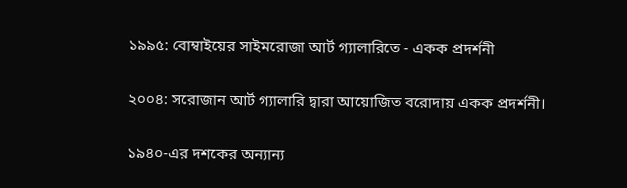১৯৯৫: বোম্বাইয়ের সাইমরোজা আর্ট গ্যালারিতে - একক প্রদর্শনী

২০০৪: সরোজান আর্ট গ্যালারি দ্বারা আয়োজিত বরোদায় একক প্রদর্শনী।

১৯৪০-এর দশকের অন্যান্য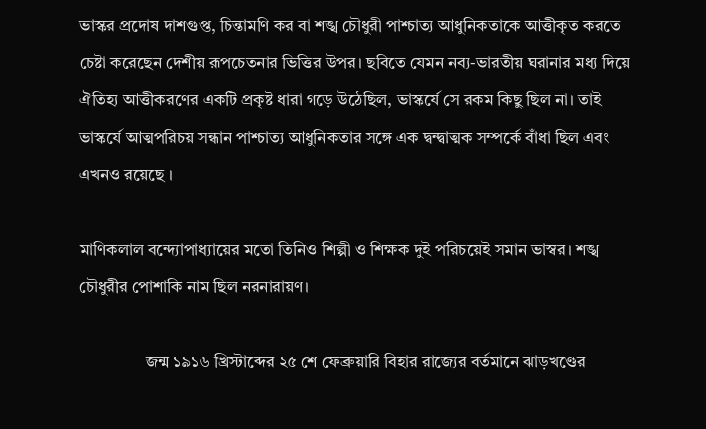ভাস্কর প্রদোষ দাশগুপ্ত, চিন্তামণি কর বা শঙ্খ চৌধুরী পাশ্চাত্য আধুনিকতাকে আত্তীকৃত করতে চেষ্টা করেছেন দেশীয় রূপচেতনার ভিত্তির উপর। ছবিতে যেমন নব্য-ভারতীয় ঘরানার মধ্য দিয়ে ঐতিহ্য আত্তীকরণের একটি প্রকৃষ্ট ধারা গড়ে উঠেছিল, ভাস্কর্যে সে রকম কিছু ছিল না। তাই ভাস্কর্যে আত্মপরিচয় সন্ধান পাশ্চাত্য আধুনিকতার সঙ্গে এক দ্বন্দ্বাত্মক সম্পর্কে বাঁধা ছিল এবং এখনও রয়েছে ।

মাণিকলাল বন্দ্যোপাধ্যায়ের মতো তিনিও শিল্পী ও শিক্ষক দুই পরিচয়েই সমান ভাস্বর। শঙ্খ চৌধুরীর পোশাকি নাম ছিল নরনারায়ণ।

                জন্ম ১৯১৬ খ্রিস্টাব্দের ২৫ শে ফেব্রুয়ারি বিহার রাজ্যের বর্তমানে ঝাড়খণ্ডের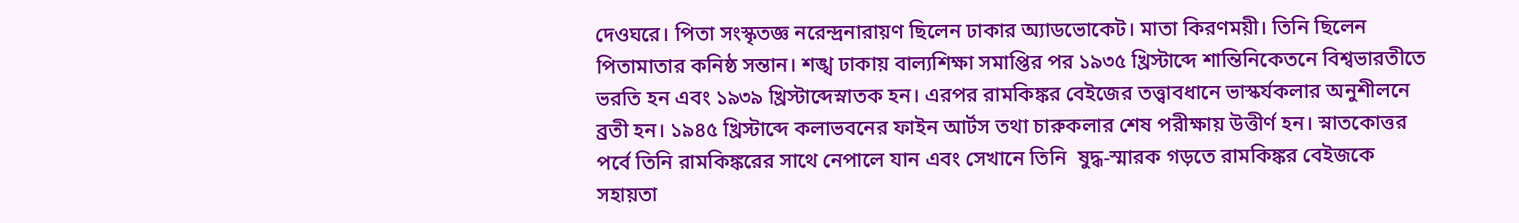দেওঘরে। পিতা সংস্কৃতজ্ঞ নরেন্দ্রনারায়ণ ছিলেন ঢাকার অ্যাডভোকেট। মাতা কিরণময়ী। তিনি ছিলেন পিতামাতার কনিষ্ঠ সন্তান। শঙ্খ ঢাকায় বাল্যশিক্ষা সমাপ্তির পর ১৯৩৫ খ্রিস্টাব্দে শান্তিনিকেতনে বিশ্বভারতীতে ভরতি হন এবং ১৯৩৯ খ্রিস্টাব্দেস্নাতক হন। এরপর রামকিঙ্কর বেইজের তত্ত্বাবধানে ভাস্কর্যকলার অনুশীলনে ব্রতী হন। ১৯৪৫ খ্রিস্টাব্দে কলাভবনের ফাইন আর্টস তথা চারুকলার শেষ পরীক্ষায় উত্তীর্ণ হন। স্নাতকোত্তর পর্বে তিনি রামকিঙ্করের সাথে নেপালে যান এবং সেখানে তিনি  ষুদ্ধ-স্মারক গড়তে রামকিঙ্কর বেইজকে সহায়তা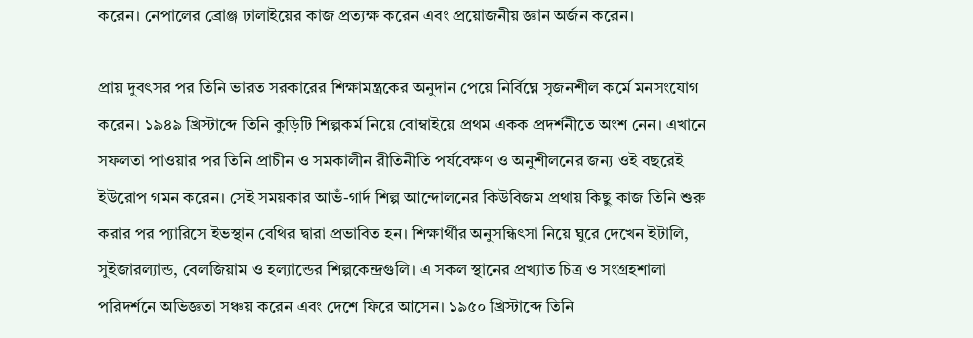করেন। নেপালের ব্রোঞ্জ ঢালাইয়ের কাজ প্রত্যক্ষ করেন এবং প্রয়োজনীয় জ্ঞান অর্জন করেন।

প্রায় দুবৎসর পর তিনি ভারত সরকারের শিক্ষামন্ত্রকের অনুদান পেয়ে নির্বিঘ্নে সৃজনশীল কর্মে মনসংযোগ করেন। ১৯৪৯ খ্রিস্টাব্দে তিনি কুড়িটি শিল্পকর্ম নিয়ে বোম্বাইয়ে প্রথম একক প্রদর্শনীতে অংশ নেন। এখানে সফলতা পাওয়ার পর তিনি প্রাচীন ও সমকালীন রীতিনীতি পর্যবেক্ষণ ও অনুশীলনের জন্য ওই বছরেই ইউরোপ গমন করেন। সেই সময়কার আভঁ-গার্দ শিল্প আন্দোলনের কিউবিজম প্রথায় কিছু কাজ তিনি শুরু করার পর প্যারিসে ইভস্থান বেথির দ্বারা প্রভাবিত হন। শিক্ষার্থীর অনুসন্ধিৎসা নিয়ে ঘুরে দেখেন ইটালি, সুইজারল্যান্ড, বেলজিয়াম ও হল্যান্ডের শিল্পকেন্দ্রগুলি। এ সকল স্থানের প্রখ্যাত চিত্র ও সংগ্রহশালা পরিদর্শনে অভিজ্ঞতা সঞ্চয় করেন এবং দেশে ফিরে আসেন। ১৯৫০ খ্রিস্টাব্দে তিনি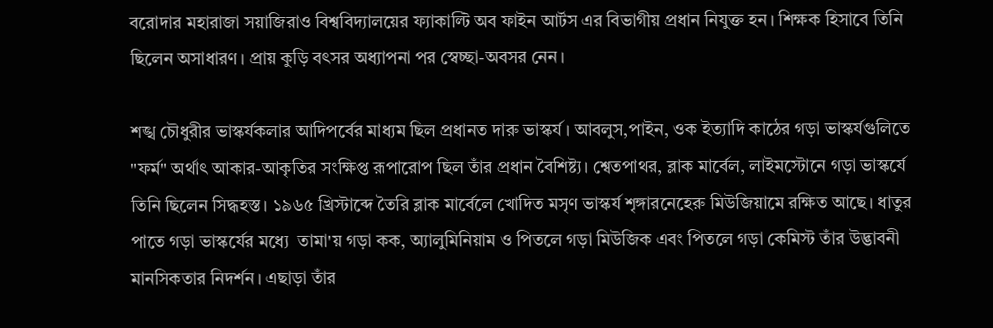বরোদার মহারাজা সয়াজিরাও বিশ্ববিদ্যালয়ের ফ্যাকাল্টি অব ফাইন আর্টস এর বিভাগীয় প্রধান নিযুক্ত হন। শিক্ষক হিসাবে তিনি ছিলেন অসাধারণ। প্রায় কুড়ি বৎসর অধ্যাপনা পর স্বেচ্ছা-অবসর নেন।

শঙ্খ চৌধুরীর ভাস্কর্যকলার আদিপর্বের মাধ্যম ছিল প্রধানত দারু ভাস্কর্য। আবলুস,পাইন, ওক ইত্যাদি কাঠের গড়া ভাস্কর্যগুলিতে "ফর্ম" অর্থাৎ আকার-আকৃতির সংক্ষিপ্ত রূপারোপ ছিল তাঁর প্রধান বৈশিষ্ট্য। শ্বেতপাথর, ব্লাক মার্বেল, লাইমস্টোনে গড়া ভাস্কর্যে তিনি ছিলেন সিদ্ধহস্ত। ১৯৬৫ খ্রিস্টাব্দে তৈরি ব্লাক মার্বেলে খোদিত মসৃণ ভাস্কর্য শৃঙ্গারনেহেরু মিউজিয়ামে রক্ষিত আছে। ধাতুর পাতে গড়া ভাস্কর্যের মধ্যে  তামা'য় গড়া কক, অ্যালুমিনিয়াম ও পিতলে গড়া মিউজিক এবং পিতলে গড়া কেমিস্ট তাঁর উদ্ভাবনী মানসিকতার নিদর্শন। এছাড়া তাঁর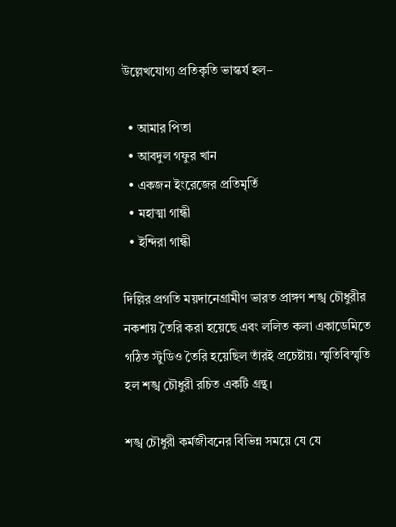উল্লেখযোগ্য প্রতিকৃতি ভাস্কর্য হল–

  • আমার পিতা
  • আবদুল গফুর খান
  • একজন ইংরেজের প্রতিমৃর্তি
  • মহাত্মা গান্ধী
  • ইন্দিরা গান্ধী

দিল্লির প্রগতি ময়দানেগ্রামীণ ভারত প্রাঙ্গণ শঙ্খ চৌধুরীর নকশায় তৈরি করা হয়েছে এবং ললিত কলা একাডেমিতে গঠিত স্টুডিও তৈরি হয়েছিল তাঁরই প্রচেষ্টায়। স্মৃতিবিস্মৃতি  হল শঙ্খ চৌধুরী রচিত একটি গ্রন্থ।

শঙ্খ চৌধুরী কর্মজীবনের বিভিন্ন সময়ে যে যে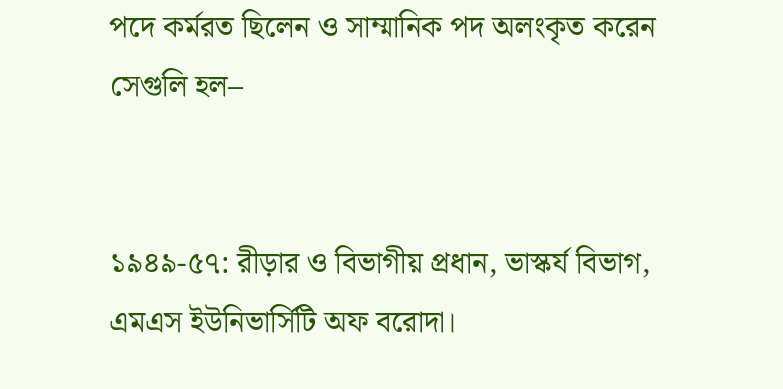পদে কর্মরত ছিলেন ও সাম্মানিক পদ অলংকৃত করেন সেগুলি হল–


১৯৪৯-৫৭: রীড়ার ও বিভাগীয় প্রধান, ভাস্কর্য বিভাগ, এমএস ইউনিভার্সিটি অফ বরোদা।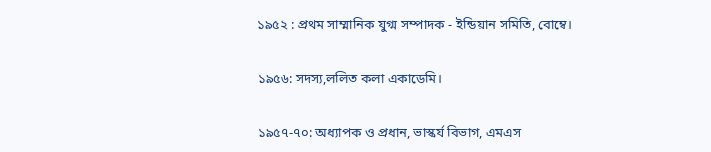১৯৫২ : প্রথম সাম্মানিক যুগ্ম সম্পাদক - ইন্ডিয়ান সমিতি, বোম্বে।

১৯৫৬: সদস্য,ললিত কলা একাডেমি।

১৯৫৭-৭০: অধ্যাপক ও প্রধান, ভাস্কর্য বিভাগ, এমএস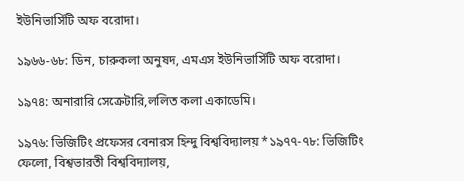ইউনিভার্সিটি অফ বরোদা।

১৯৬৬-৬৮: ডিন, চারুকলা অনুষদ, এমএস ইউনিভার্সিটি অফ বরোদা।

১৯৭৪: অনারারি সেক্রেটারি,ললিত কলা একাডেমি।

১৯৭৬: ভিজিটিং প্রফেসর বেনারস হিন্দু বিশ্ববিদ্যালয় *১৯৭৭-৭৮: ভিজিটিং ফেলো, বিশ্বভারতী বিশ্ববিদ্যালয়,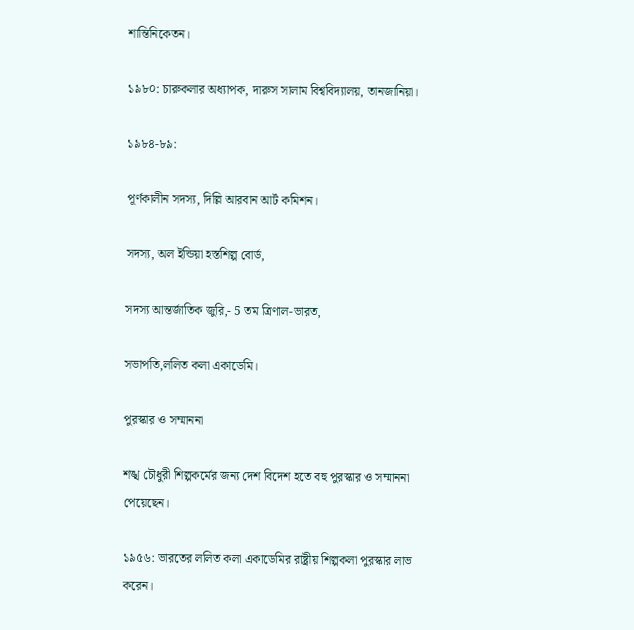শান্তিনিকেতন।

১৯৮০: চারুকলার অধ্যাপক, দারুস সালাম বিশ্ববিদ্যালয়, তানজানিয়া।

১৯৮৪-৮৯:

পূর্ণকালীন সদস্য, দিল্লি আরবান আর্ট কমিশন।

সদস্য, অল ইন্ডিয়া হস্তশিল্প বোর্ড,

সদস্য আন্তর্জাতিক জুরি,- 5 তম ত্রিণাল-ভারত,

সভাপতি,ললিত কলা একাডেমি।

পুরস্কার ও সম্মাননা

শঙ্খ চৌধুরী শিল্পকর্মের জন্য দেশ বিদেশ হতে বহু পুরস্কার ও সম্মাননা পেয়েছেন।

১৯৫৬: ভারতের ললিত কলা একাডেমির রাষ্ট্রীয় শিল্পকলা পুরস্কার লাভ করেন।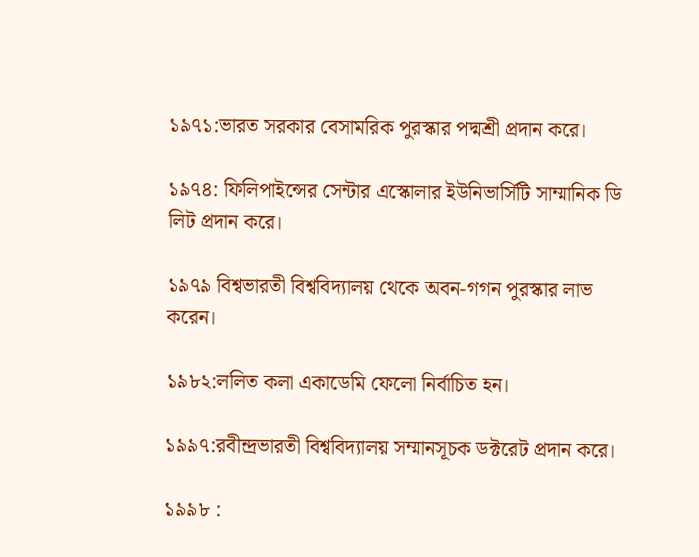১৯৭১:ভারত সরকার বেসামরিক পুরস্কার পদ্মশ্রী প্রদান করে।

১৯৭৪: ফিলিপাইন্সের সেন্টার এস্কোলার ইউনিভার্সিটি সাম্মানিক ডি লিট প্রদান করে।

১৯৭৯ বিশ্বভারতী বিশ্ববিদ্যালয় থেকে অবন-গগন পুরস্কার লাভ করেন।

১৯৮২:ললিত কলা একাডেমি ফেলো নির্বাচিত হন।

১৯৯৭:রবীন্দ্রভারতী বিশ্ববিদ্যালয় সম্মানসূচক ডক্টরেট প্রদান করে।

১৯৯৮ :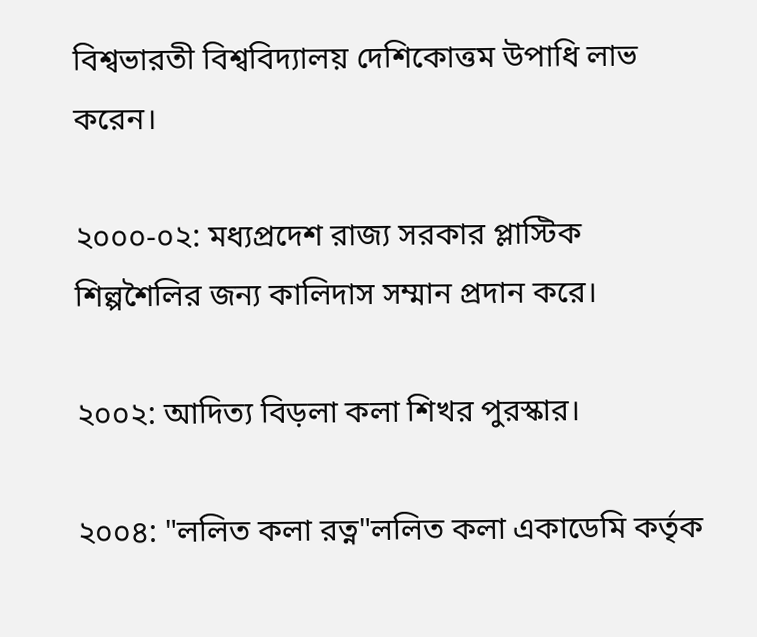বিশ্বভারতী বিশ্ববিদ্যালয় দেশিকোত্তম উপাধি লাভ করেন।

২০০০-০২: মধ্যপ্রদেশ রাজ্য সরকার প্লাস্টিক শিল্পশৈলির জন্য কালিদাস সম্মান প্রদান করে।

২০০২: আদিত্য বিড়লা কলা শিখর পুরস্কার।

২০০৪: "ললিত কলা রত্ন"ললিত কলা একাডেমি কর্তৃক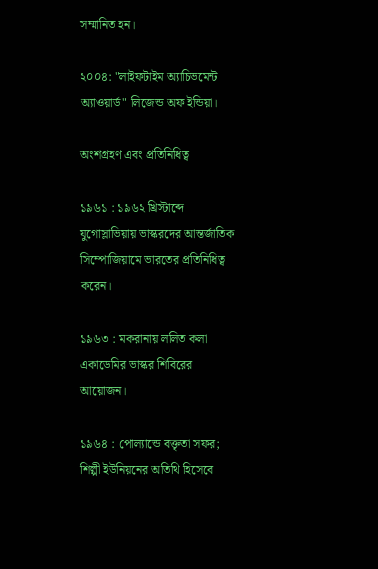সম্মানিত হন।

২০০৪: "লাইফটাইম অ্যাচিভমেন্ট অ্যাওয়ার্ড" লিজেন্ড অফ ইন্ডিয়া।

অংশগ্রহণ এবং প্রতিনিধিত্ব

১৯৬১ : ১৯৬২ খ্রিস্টাব্দে যুগোস্লাভিয়ায় ভাস্করদের আন্তর্জাতিক সিম্পোজিয়ামে ভারতের প্রতিনিধিত্ব করেন।

১৯৬৩ : মকরানায় ললিত কলা একাডেমির ভাস্কর শিবিরের আয়োজন।

১৯৬৪ : পোল্যান্ডে বক্তৃতা সফর; শিল্পী ইউনিয়নের অতিথি হিসেবে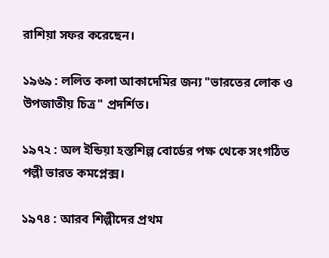রাশিয়া সফর করেছেন।

১৯৬৯ : ললিত কলা আকাদেমির জন্য "ভারতের লোক ও উপজাতীয় চিত্র" প্রদর্শিত।

১৯৭২ : অল ইন্ডিয়া হস্তশিল্প বোর্ডের পক্ষ থেকে সংগঠিত পল্লী ভারত কমপ্লেক্স।

১৯৭৪ : আরব শিল্পীদের প্রথম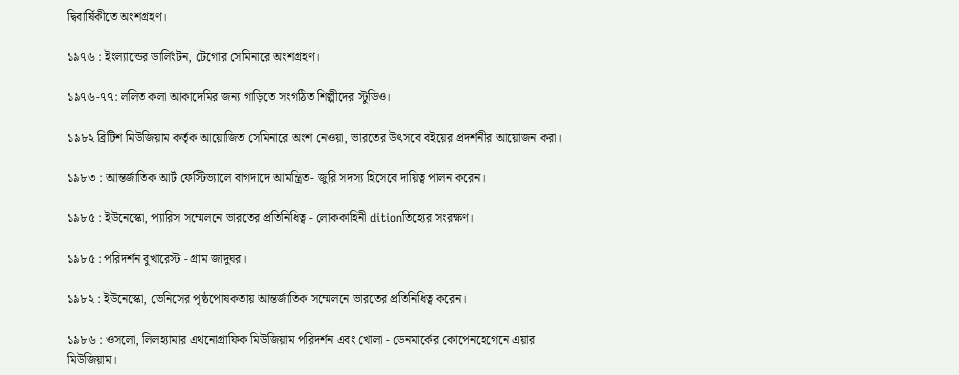দ্বিবার্ষিকীতে অংশগ্রহণ।

১৯৭৬ : ইংল্যান্ডের ডার্লিংটন, টেগোর সেমিনারে অংশগ্রহণ।

১৯৭৬-৭৭: ললিত কলা আকাদেমির জন্য গাড়িতে সংগঠিত শিল্পীদের স্টুডিও।

১৯৮২ ব্রিটিশ মিউজিয়াম কর্তৃক আয়োজিত সেমিনারে অংশ নেওয়া, ভারতের উৎসবে বইয়ের প্রদর্শনীর আয়োজন করা।

১৯৮৩ : আন্তর্জাতিক আর্ট ফেস্টিভ্যালে বাগদাদে আমন্ত্রিত- জুরি সদস্য হিসেবে দায়িত্ব পালন করেন।

১৯৮৫ : ইউনেস্কো, প্যারিস সম্মেলনে ভারতের প্রতিনিধিত্ব - লোককাহিনী ditionতিহ্যের সংরক্ষণ।

১৯৮৫ : পরিদর্শন বুখারেস্ট - গ্রাম জাদুঘর।

১৯৮২ : ইউনেস্কো, ভেনিসের পৃষ্ঠপোষকতায় আন্তর্জাতিক সম্মেলনে ভারতের প্রতিনিধিত্ব করেন।

১৯৮৬ : ওসলো, লিলহ্যামার এথনোগ্রাফিক মিউজিয়াম পরিদর্শন এবং খোলা - ডেনমার্কের কোপেনহেগেনে এয়ার মিউজিয়াম।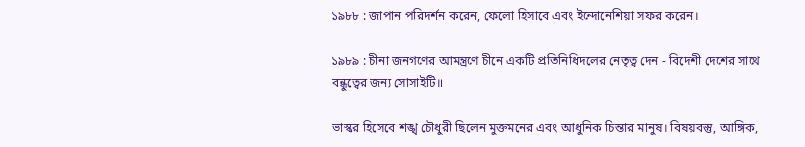১৯৮৮ : জাপান পরিদর্শন করেন, ফেলো হিসাবে এবং ইন্দোনেশিয়া সফর করেন।

১৯৮৯ : চীনা জনগণের আমন্ত্রণে চীনে একটি প্রতিনিধিদলের নেতৃত্ব দেন - বিদেশী দেশের সাথে বন্ধুত্বের জন্য সোসাইটি॥

ভাস্কর হিসেবে শঙ্খ চৌধুরী ছিলেন মুক্তমনের এবং আধুনিক চিন্তার মানুষ। বিষয়বস্তু, আঙ্গিক,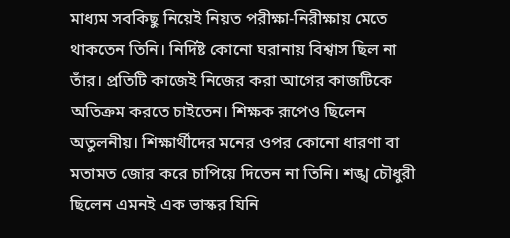মাধ্যম সবকিছু নিয়েই নিয়ত পরীক্ষা-নিরীক্ষায় মেতে থাকতেন তিনি। নির্দিষ্ট কোনো ঘরানায় বিশ্বাস ছিল না তাঁর। প্রতিটি কাজেই নিজের করা আগের কাজটিকে অতিক্রম করতে চাইতেন। শিক্ষক রূপেও ছিলেন অতুলনীয়। শিক্ষার্থীদের মনের ওপর কোনো ধারণা বা মতামত জোর করে চাপিয়ে দিতেন না তিনি। শঙ্খ চৌধুরী ছিলেন এমনই এক ভাস্কর যিনি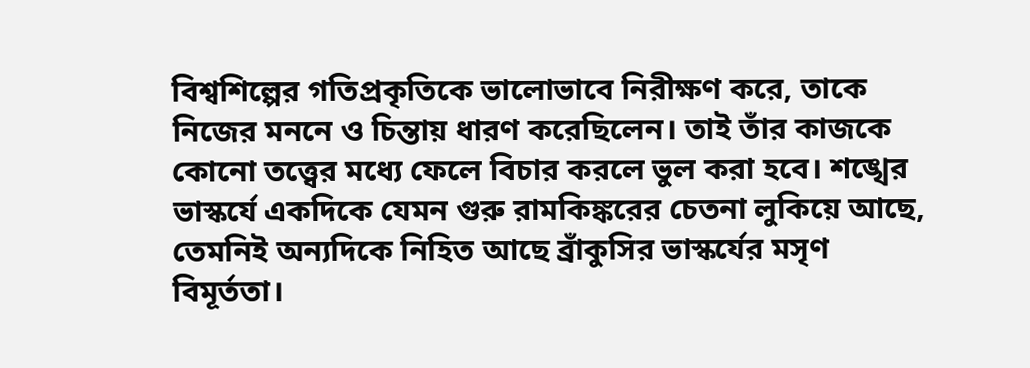বিশ্বশিল্পের গতিপ্রকৃতিকে ভালোভাবে নিরীক্ষণ করে, তাকে নিজের মননে ও চিন্তায় ধারণ করেছিলেন। তাই তাঁর কাজকে কোনো তত্ত্বের মধ্যে ফেলে বিচার করলে ভুল করা হবে। শঙ্খের ভাস্কর্যে একদিকে যেমন গুরু রামকিঙ্করের চেতনা লুকিয়ে আছে, তেমনিই অন্যদিকে নিহিত আছে ব্রাঁকুসির ভাস্কর্যের মসৃণ বিমূর্ততা।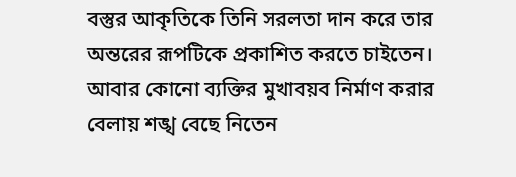বস্তুর আকৃতিকে তিনি সরলতা দান করে তার অন্তরের রূপটিকে প্রকাশিত করতে চাইতেন। আবার কোনো ব্যক্তির মুখাবয়ব নির্মাণ করার বেলায় শঙ্খ বেছে নিতেন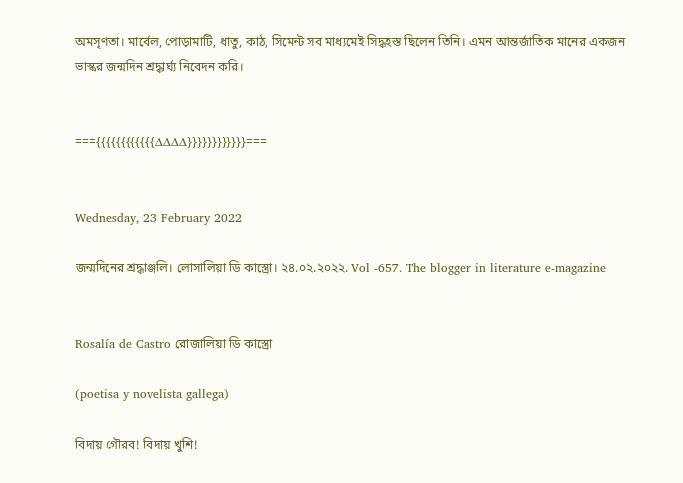অমসৃণতা। মার্বেল, পোড়ামাটি, ধাতু, কাঠ, সিমেন্ট সব মাধ্যমেই সিদ্ধহস্ত ছিলেন তিনি। এমন আন্তর্জাতিক মানের একজন ভাস্কর জন্মদিন শ্রদ্ধার্ঘ্য নিবেদন করি।


==={{{{{{{{{{{{∆∆∆∆}}}}}}}}}}}}===


Wednesday, 23 February 2022

জন্মদিনের শ্রদ্ধাঞ্জলি। লোসালিয়া ডি কাস্ত্রো। ২৪.০২.২০২২. Vol -657. The blogger in literature e-magazine


Rosalía de Castro রোজালিয়া ডি কাস্ত্রো

(poetisa y novelista gallega)

বিদায় গৌরব! বিদায় খুশি!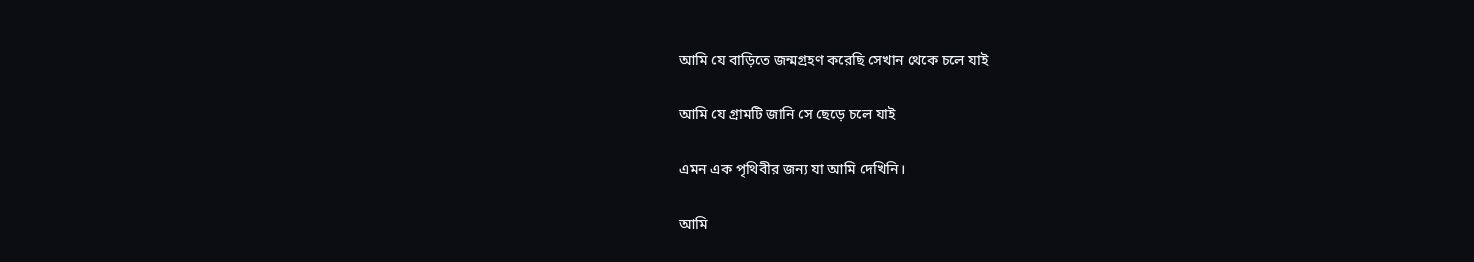আমি যে বাড়িতে জন্মগ্রহণ করেছি সেখান থেকে চলে যাই

আমি যে গ্রামটি জানি সে ছেড়ে চলে যাই

এমন এক পৃথিবীর জন্য যা আমি দেখিনি।

আমি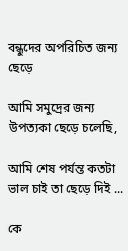বন্ধুদের অপরিচিত জন্য ছেড়ে

আমি সমুদ্রের জন্য উপত্যকা ছেড়ে চলেছি,

আমি শেষ পর্যন্ত কতটা ভাল চাই তা ছেড়ে দিই ...

কে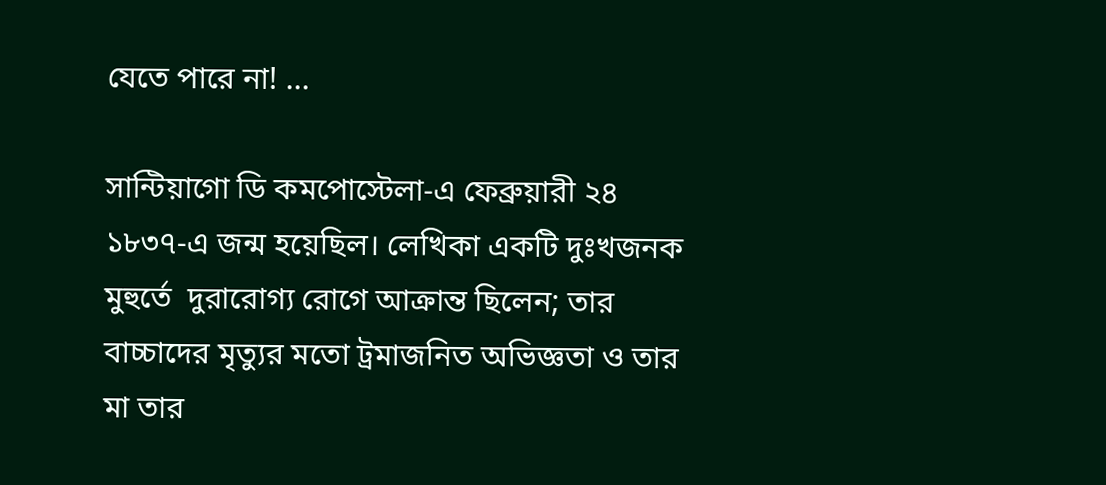যেতে পারে না! ...

সান্টিয়াগো ডি কমপোস্টেলা-এ ফেব্রুয়ারী ২৪  ১৮৩৭-এ জন্ম হয়েছিল। লেখিকা একটি দুঃখজনক মুহুর্তে  দুরারোগ্য রোগে আক্রান্ত ছিলেন; তার বাচ্চাদের মৃত্যুর মতো ট্রমাজনিত অভিজ্ঞতা ও তার মা তার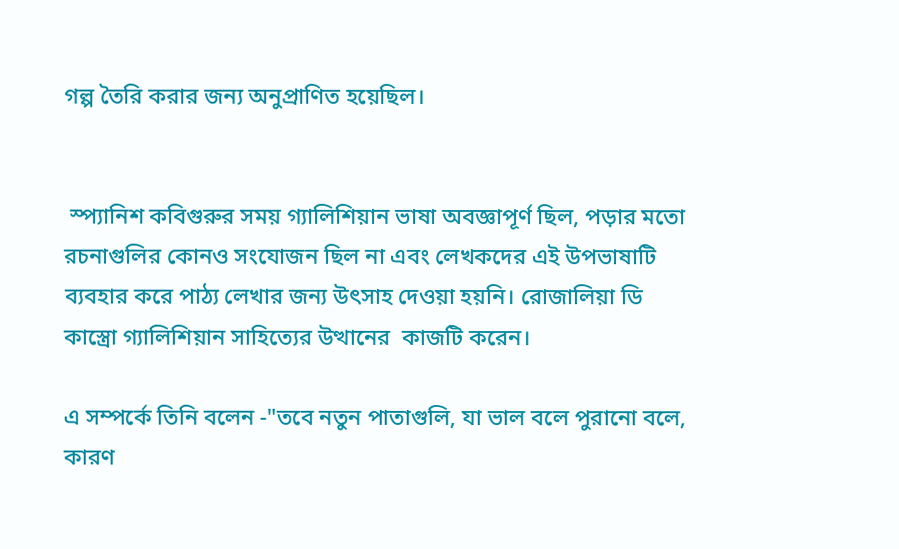গল্প তৈরি করার জন্য অনুপ্রাণিত হয়েছিল।


 স্প্যানিশ কবিগুরুর সময় গ্যালিশিয়ান ভাষা অবজ্ঞাপূর্ণ ছিল, পড়ার মতো রচনাগুলির কোনও সংযোজন ছিল না এবং লেখকদের এই উপভাষাটি ব্যবহার করে পাঠ্য লেখার জন্য উৎসাহ দেওয়া হয়নি। রোজালিয়া ডি কাস্ত্রো গ্যালিশিয়ান সাহিত্যের উত্থানের  কাজটি করেন।

এ সম্পর্কে তিনি বলেন -"তবে নতুন পাতাগুলি, যা ভাল বলে পুরানো বলে, কারণ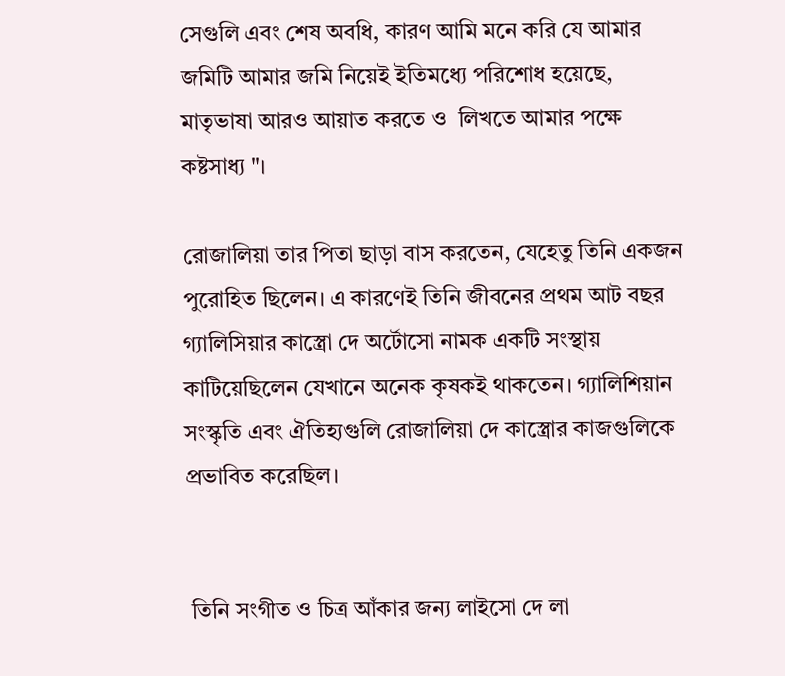সেগুলি এবং শেষ অবধি, কারণ আমি মনে করি যে আমার  জমিটি আমার জমি নিয়েই ইতিমধ্যে পরিশোধ হয়েছে, মাতৃভাষা আরও আয়াত করতে ও  লিখতে আমার পক্ষে কষ্টসাধ্য "।

রোজালিয়া তার পিতা ছাড়া বাস করতেন, যেহেতু তিনি একজন পুরোহিত ছিলেন। এ কারণেই তিনি জীবনের প্রথম আট বছর গ্যালিসিয়ার কাস্ত্রো দে অর্টোসো নামক একটি সংস্থায় কাটিয়েছিলেন যেখানে অনেক কৃষকই থাকতেন। গ্যালিশিয়ান সংস্কৃতি এবং ঐতিহ্যগুলি রোজালিয়া দে কাস্ত্রোর কাজগুলিকে প্রভাবিত করেছিল।


 তিনি সংগীত ও চিত্র আঁকার জন্য লাইসো দে লা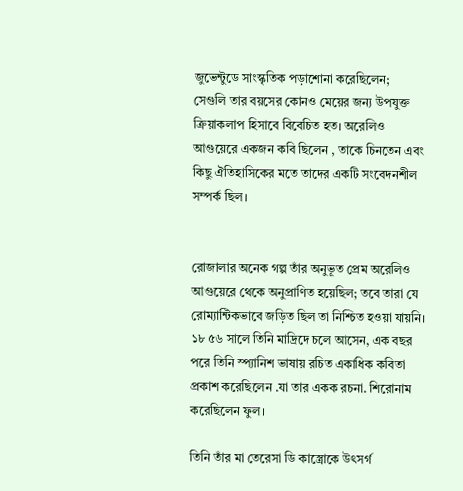জুভেন্টুডে সাংস্কৃতিক পড়াশোনা করেছিলেন;  সেগুলি তার বয়সের কোনও মেয়ের জন্য উপযুক্ত ক্রিয়াকলাপ হিসাবে বিবেচিত হত। অরেলিও আগুয়েরে একজন কবি ছিলেন , তাকে চিনতেন এবং কিছু ঐতিহাসিকের মতে তাদের একটি সংবেদনশীল সম্পর্ক ছিল।


রোজালার অনেক গল্প তাঁর অনুভূত প্রেম অরেলিও আগুয়েরে থেকে অনুপ্রাণিত হয়েছিল; তবে তারা যে রোম্যান্টিকভাবে জড়িত ছিল তা নিশ্চিত হওয়া যায়নি। ১৮ ৫৬ সালে তিনি মাদ্রিদে চলে আসেন, এক বছর পরে তিনি স্প্যানিশ ভাষায় রচিত একাধিক কবিতা প্রকাশ করেছিলেন .যা তার একক রচনা. শিরোনাম করেছিলেন ফুল।

তিনি তাঁর মা তেরেসা ডি কাস্ত্রোকে উৎসর্গ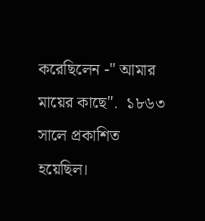করেছিলেন -" আমার মায়ের কাছে".  ১৮৬৩ সালে প্রকাশিত হয়েছিল।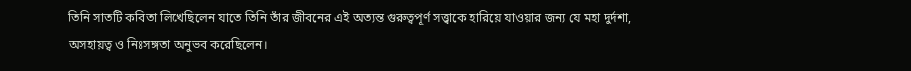তিনি সাতটি কবিতা লিখেছিলেন যাতে তিনি তাঁর জীবনের এই অত্যন্ত গুরুত্বপূর্ণ সত্ত্বাকে হারিয়ে যাওয়ার জন্য যে মহা দুর্দশা, অসহায়ত্ব ও নিঃসঙ্গতা অনুভব করেছিলেন।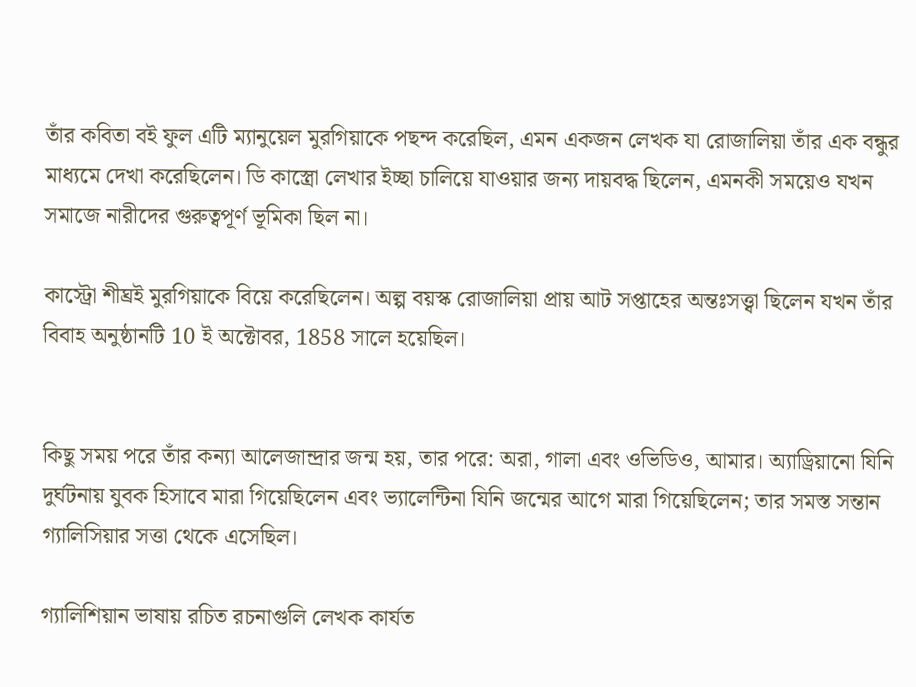তাঁর কবিতা বই ফুল এটি ম্যানুয়েল মুরগিয়াকে পছন্দ করেছিল, এমন একজন লেখক যা রোজালিয়া তাঁর এক বন্ধুর মাধ্যমে দেখা করেছিলেন। ডি কাস্ত্রো লেখার ইচ্ছা চালিয়ে যাওয়ার জন্য দায়বদ্ধ ছিলেন, এমনকী সময়েও যখন সমাজে নারীদের গুরুত্বপূর্ণ ভূমিকা ছিল না।

কাস্ট্রো শীঘ্রই মুরগিয়াকে বিয়ে করেছিলেন। অল্প বয়স্ক রোজালিয়া প্রায় আট সপ্তাহের অন্তঃসত্ত্বা ছিলেন যখন তাঁর বিবাহ অনুষ্ঠানটি 10 ই অক্টোবর, 1858 সালে হয়েছিল।


কিছু সময় পরে তাঁর কন্যা আলেজান্দ্রার জন্ম হয়, তার পরে: অরা, গালা এবং ওভিডিও, আমার। অ্যাড্রিয়ানো যিনি দুর্ঘটনায় যুবক হিসাবে মারা গিয়েছিলেন এবং ভ্যালেন্টিনা যিনি জন্মের আগে মারা গিয়েছিলেন; তার সমস্ত সন্তান গ্যালিসিয়ার সত্তা থেকে এসেছিল।

গ্যালিশিয়ান ভাষায় রচিত রচনাগুলি লেখক কার্যত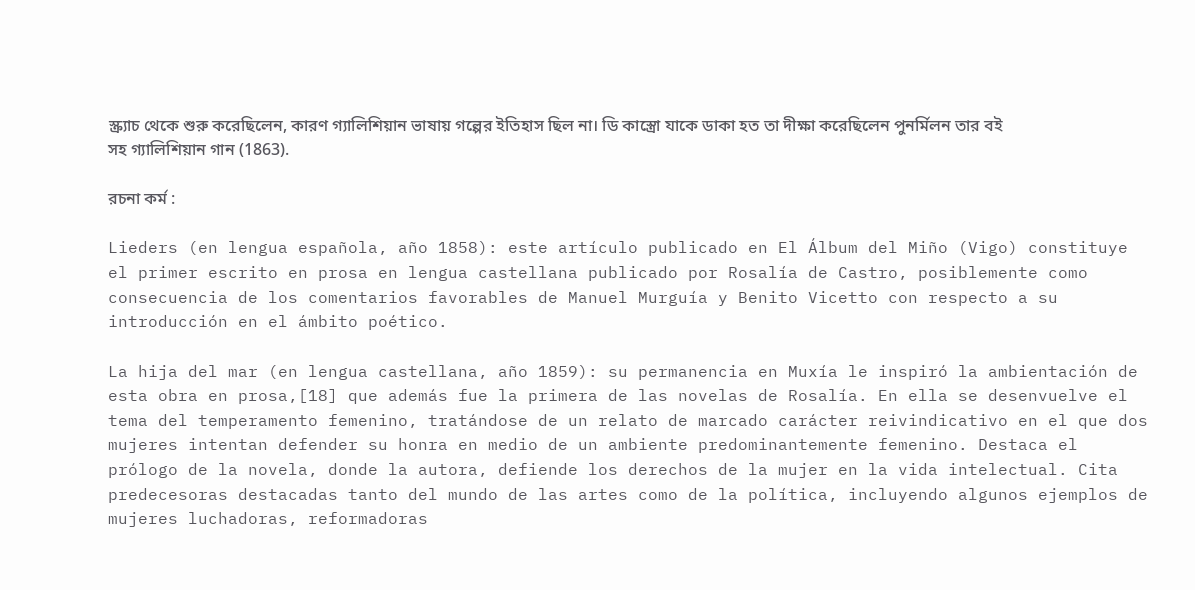স্ক্র্যাচ থেকে শুরু করেছিলেন, কারণ গ্যালিশিয়ান ভাষায় গল্পের ইতিহাস ছিল না। ডি কাস্ত্রো যাকে ডাকা হত তা দীক্ষা করেছিলেন পুনর্মিলন তার বই সহ গ্যালিশিয়ান গান (1863).

রচনা কর্ম :

Lieders (en lengua española, año 1858): este artículo publicado en El Álbum del Miño (Vigo) constituye el primer escrito en prosa en lengua castellana publicado por Rosalía de Castro, posiblemente como consecuencia de los comentarios favorables de Manuel Murguía y Benito Vicetto con respecto a su introducción en el ámbito poético.

La hija del mar (en lengua castellana, año 1859): su permanencia en Muxía le inspiró la ambientación de esta obra en prosa,[18] que además fue la primera de las novelas de Rosalía. En ella se desenvuelve el tema del temperamento femenino, tratándose de un relato de marcado carácter reivindicativo en el que dos mujeres intentan defender su honra en medio de un ambiente predominantemente femenino. Destaca el prólogo de la novela, donde la autora, defiende los derechos de la mujer en la vida intelectual. Cita predecesoras destacadas tanto del mundo de las artes como de la política, incluyendo algunos ejemplos de mujeres luchadoras, reformadoras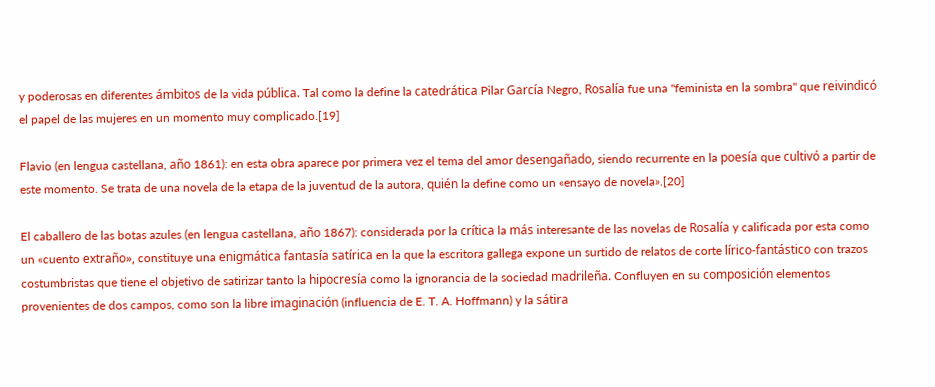y poderosas en diferentes ámbitos de la vida pública. Tal como la define la catedrática Pilar García Negro, Rosalía fue una "feminista en la sombra" que reivindicó el papel de las mujeres en un momento muy complicado.[19]

Flavio (en lengua castellana, año 1861): en esta obra aparece por primera vez el tema del amor desengañado, siendo recurrente en la poesía que cultivó a partir de este momento. Se trata de una novela de la etapa de la juventud de la autora, quién la define como un «ensayo de novela».[20]

El caballero de las botas azules (en lengua castellana, año 1867): considerada por la crítica la más interesante de las novelas de Rosalía y calificada por esta como un «cuento extraño», constituye una enigmática fantasía satírica en la que la escritora gallega expone un surtido de relatos de corte lírico-fantástico con trazos costumbristas que tiene el objetivo de satirizar tanto la hipocresía como la ignorancia de la sociedad madrileña. Confluyen en su composición elementos provenientes de dos campos, como son la libre imaginación (influencia de E. T. A. Hoffmann) y la sátira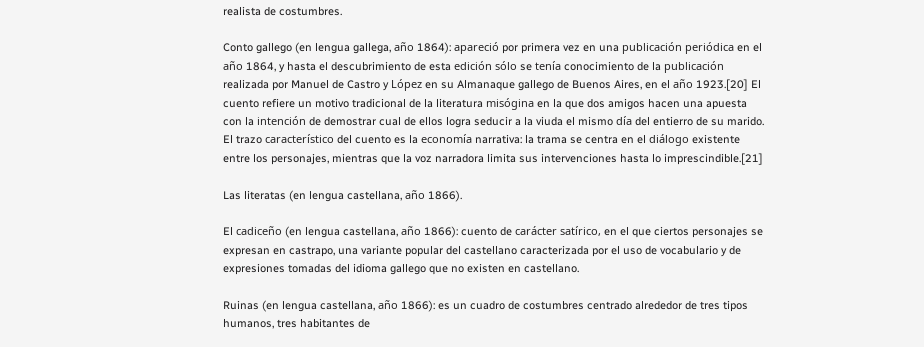realista de costumbres.

Conto gallego (en lengua gallega, año 1864): apareció por primera vez en una publicación periódica en el año 1864, y hasta el descubrimiento de esta edición sólo se tenía conocimiento de la publicación realizada por Manuel de Castro y López en su Almanaque gallego de Buenos Aires, en el año 1923.[20] El cuento refiere un motivo tradicional de la literatura misógina en la que dos amigos hacen una apuesta con la intención de demostrar cual de ellos logra seducir a la viuda el mismo día del entierro de su marido. El trazo característico del cuento es la economía narrativa: la trama se centra en el diálogo existente entre los personajes, mientras que la voz narradora limita sus intervenciones hasta lo imprescindible.[21]

Las literatas (en lengua castellana, año 1866).

El cadiceño (en lengua castellana, año 1866): cuento de carácter satírico, en el que ciertos personajes se expresan en castrapo, una variante popular del castellano caracterizada por el uso de vocabulario y de expresiones tomadas del idioma gallego que no existen en castellano.

Ruinas (en lengua castellana, año 1866): es un cuadro de costumbres centrado alrededor de tres tipos humanos, tres habitantes de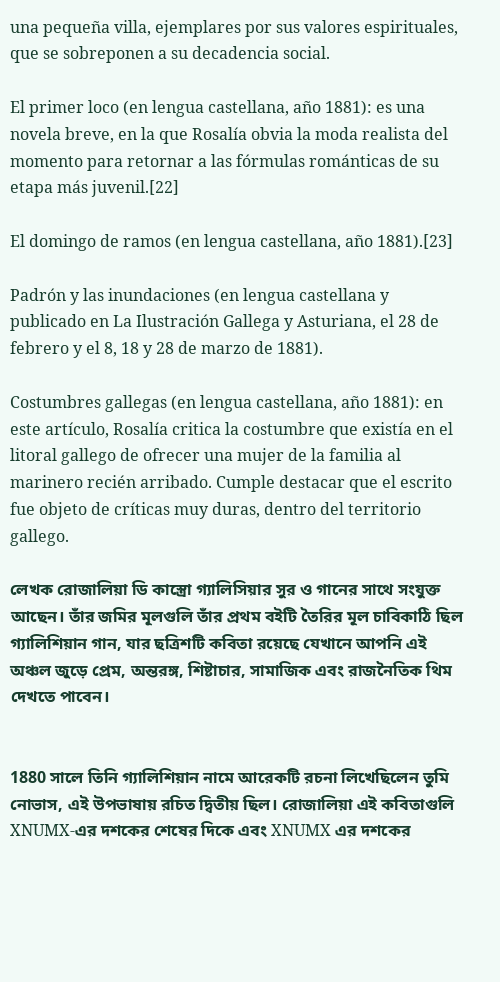una pequeña villa, ejemplares por sus valores espirituales, que se sobreponen a su decadencia social.

El primer loco (en lengua castellana, año 1881): es una novela breve, en la que Rosalía obvia la moda realista del momento para retornar a las fórmulas románticas de su etapa más juvenil.[22]

El domingo de ramos (en lengua castellana, año 1881).[23]

Padrón y las inundaciones (en lengua castellana y publicado en La Ilustración Gallega y Asturiana, el 28 de febrero y el 8, 18 y 28 de marzo de 1881).

Costumbres gallegas (en lengua castellana, año 1881): en este artículo, Rosalía critica la costumbre que existía en el litoral gallego de ofrecer una mujer de la familia al marinero recién arribado. Cumple destacar que el escrito fue objeto de críticas muy duras, dentro del territorio gallego.

লেখক রোজালিয়া ডি কাস্ত্রো গ্যালিসিয়ার সুর ও গানের সাথে সংযুক্ত আছেন। তাঁর জমির মূলগুলি তাঁর প্রথম বইটি তৈরির মূল চাবিকাঠি ছিল গ্যালিশিয়ান গান, যার ছত্রিশটি কবিতা রয়েছে যেখানে আপনি এই অঞ্চল জুড়ে প্রেম, অন্তরঙ্গ, শিষ্টাচার, সামাজিক এবং রাজনৈতিক থিম দেখতে পাবেন।


1880 সালে তিনি গ্যালিশিয়ান নামে আরেকটি রচনা লিখেছিলেন তুমি নোভাস, এই উপভাষায় রচিত দ্বিতীয় ছিল। রোজালিয়া এই কবিতাগুলি XNUMX-এর দশকের শেষের দিকে এবং XNUMX এর দশকের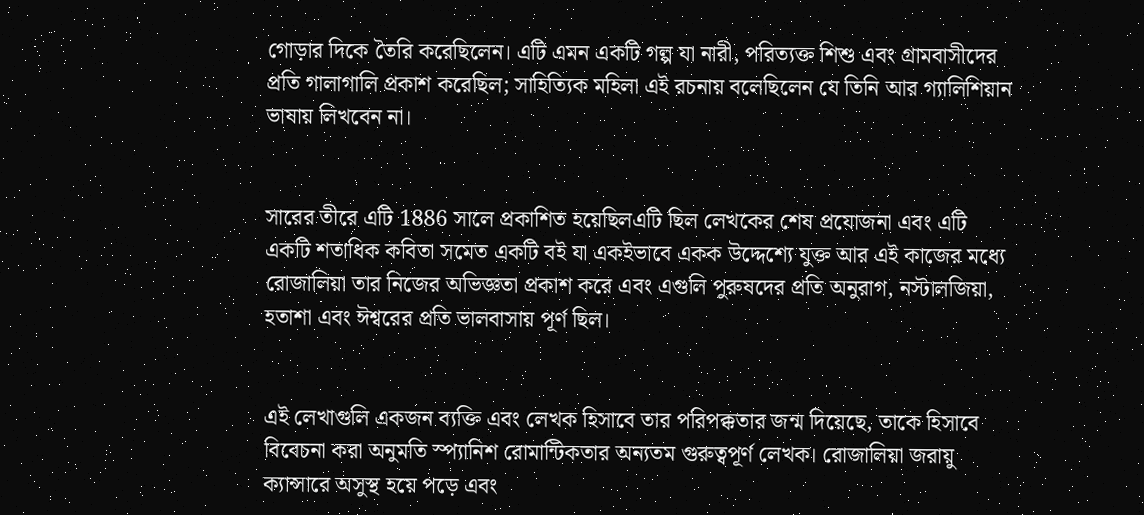গোড়ার দিকে তৈরি করেছিলেন। এটি এমন একটি গল্প যা নারী, পরিত্যক্ত শিশু এবং গ্রামবাসীদের প্রতি গালাগালি প্রকাশ করেছিল; সাহিত্যিক মহিলা এই রচনায় বলেছিলেন যে তিনি আর গ্যালিশিয়ান ভাষায় লিখবেন না।


সারের তীরে এটি 1886 সালে প্রকাশিত হয়েছিলএটি ছিল লেখকের শেষ প্রযোজনা এবং এটি একটি শতাধিক কবিতা সমেত একটি বই যা একইভাবে একক উদ্দেশ্যে যুক্ত আর এই কাজের মধ্যে রোজালিয়া তার নিজের অভিজ্ঞতা প্রকাশ করে এবং এগুলি পুরুষদের প্রতি অনুরাগ, নস্টালজিয়া, হতাশা এবং ঈশ্বরের প্রতি ভালবাসায় পূর্ণ ছিল।


এই লেখাগুলি একজন ব্যক্তি এবং লেখক হিসাবে তার পরিপক্কতার জন্ম দিয়েছে, তাকে হিসাবে বিবেচনা করা অনুমতি স্প্যানিশ রোমান্টিকতার অন্যতম গুরুত্বপূর্ণ লেখক। রোজালিয়া জরায়ু ক্যান্সারে অসুস্থ হয়ে পড়ে এবং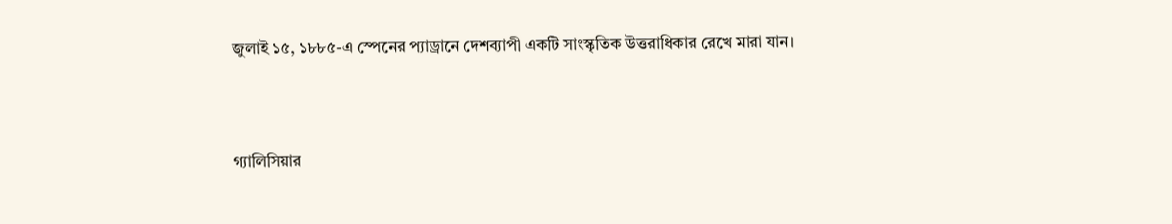জুলাই ১৫, ১৮৮৫-এ স্পেনের প্যাড্রানে দেশব্যাপী একটি সাংস্কৃতিক উত্তরাধিকার রেখে মারা যান।



গ্যালিসিয়ার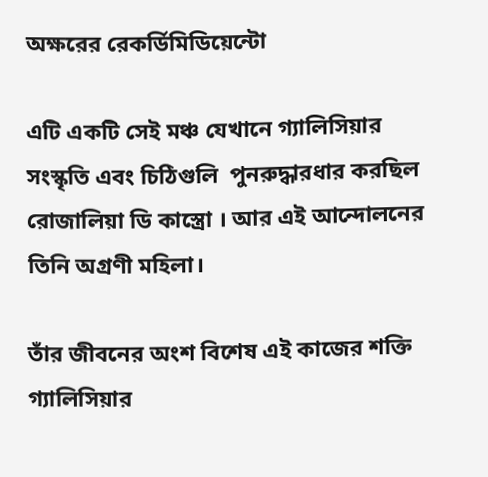অক্ষরের রেকর্ডিমিডিয়েন্টো

এটি একটি সেই মঞ্চ যেখানে গ্যালিসিয়ার সংস্কৃতি এবং চিঠিগুলি  পুনরুদ্ধারধার করছিল  রোজালিয়া ডি কাস্ত্রো । আর এই আন্দোলনের তিনি অগ্রণী মহিলা।

তাঁর জীবনের অংশ বিশেষ এই কাজের শক্তি গ্যালিসিয়ার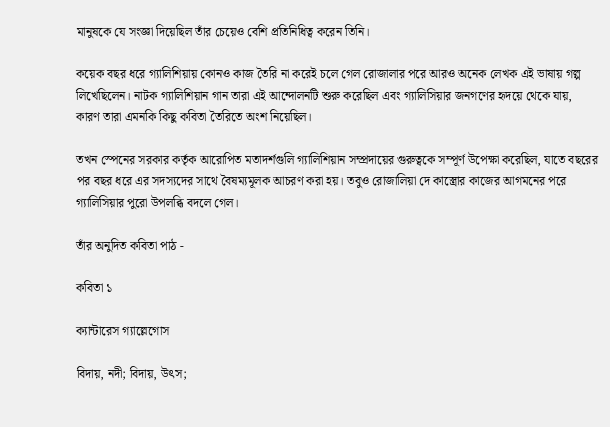মানুষকে যে সংজ্ঞা দিয়েছিল তাঁর চেয়েও বেশি প্রতিনিধিত্ব করেন তিনি।

কয়েক বছর ধরে গ্যালিশিয়ায় কোনও কাজ তৈরি না করেই চলে গেল রোজালার পরে আরও অনেক লেখক এই ভাষায় গল্প লিখেছিলেন। নাটক গ্যালিশিয়ান গান তারা এই আন্দোলনটি শুরু করেছিল এবং গ্যালিসিয়ার জনগণের হৃদয়ে থেকে যায়, কারণ তারা এমনকি কিছু কবিতা তৈরিতে অংশ নিয়েছিল।

তখন স্পেনের সরকার কর্তৃক আরোপিত মতাদর্শগুলি গ্যালিশিয়ান সম্প্রদায়ের গুরুত্বকে সম্পূর্ণ উপেক্ষা করেছিল, যাতে বছরের পর বছর ধরে এর সদস্যদের সাথে বৈষম্যমূলক আচরণ করা হয়। তবুও রোজালিয়া দে কাস্ত্রোর কাজের আগমনের পরে গ্যালিসিয়ার পুরো উপলব্ধি বদলে গেল।

তাঁর অনুদিত কবিতা পাঠ -

কবিতা ১

ক্যান্টারেস গ্যাল্লেগোস

বিদায়, নদী; বিদায়, উৎস;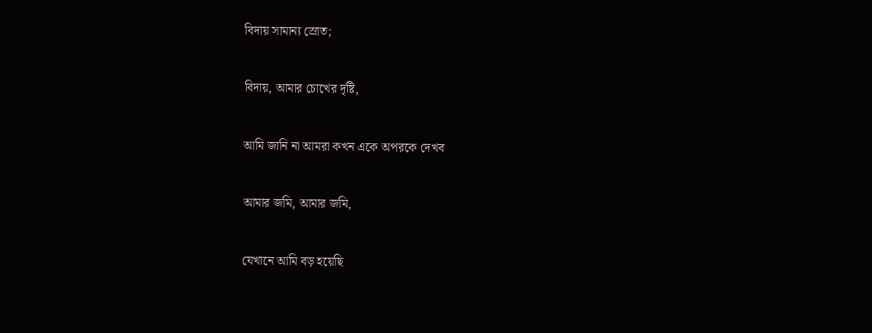বিদায় সামান্য স্রোত;

বিদায়, আমার চোখের দৃষ্টি,

আমি জানি না আমরা কখন একে অপরকে দেখব

আমার জমি, আমার জমি,

যেখানে আমি বড় হয়েছি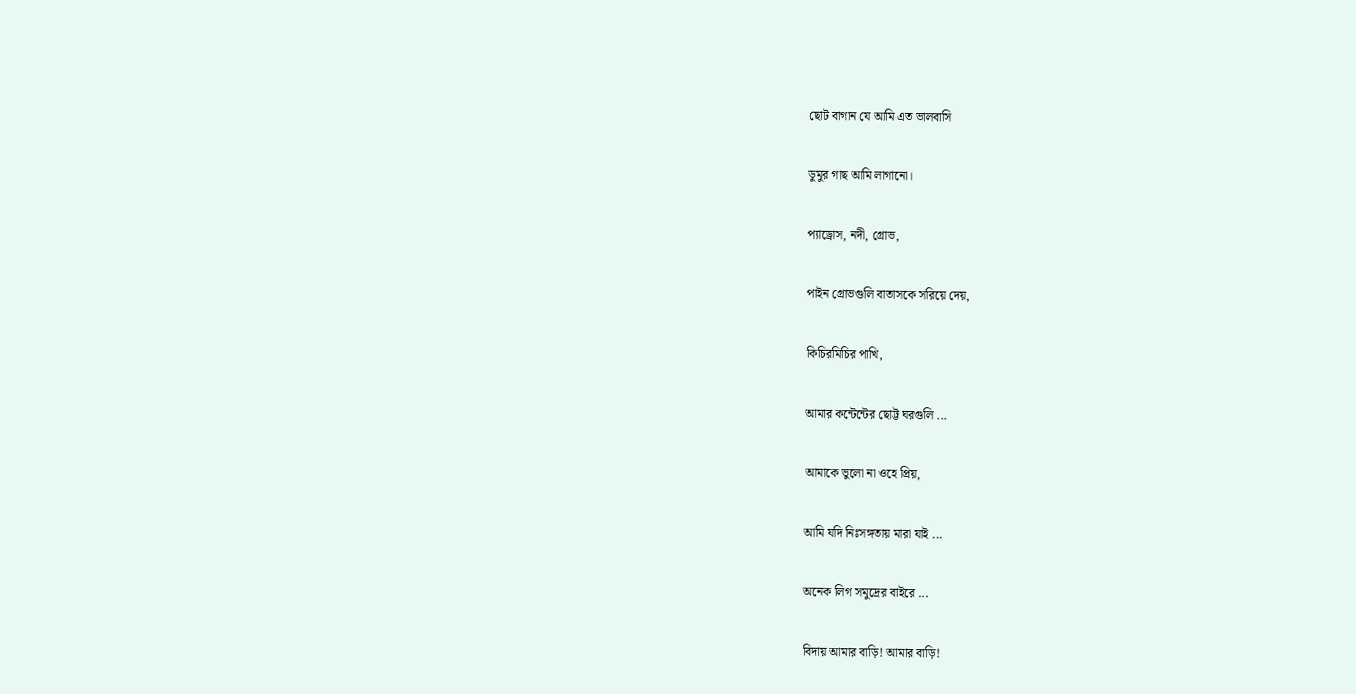ছোট বাগান যে আমি এত ভালবাসি

ডুমুর গাছ আমি লাগানো।

প্যাড্রোস, নদী, গ্রোভ,

পাইন গ্রোভগুলি বাতাসকে সরিয়ে দেয়,

কিচিরমিচির পাখি,

আমার কন্টেন্টের ছোট্ট ঘরগুলি ...

আমাকে ভুলো না ওহে প্রিয়,

আমি যদি নিঃসঙ্গতায় মারা যাই ...

অনেক লিগ সমুদ্রের বাইরে ...

বিদায় আমার বাড়ি! আমার বাড়ি!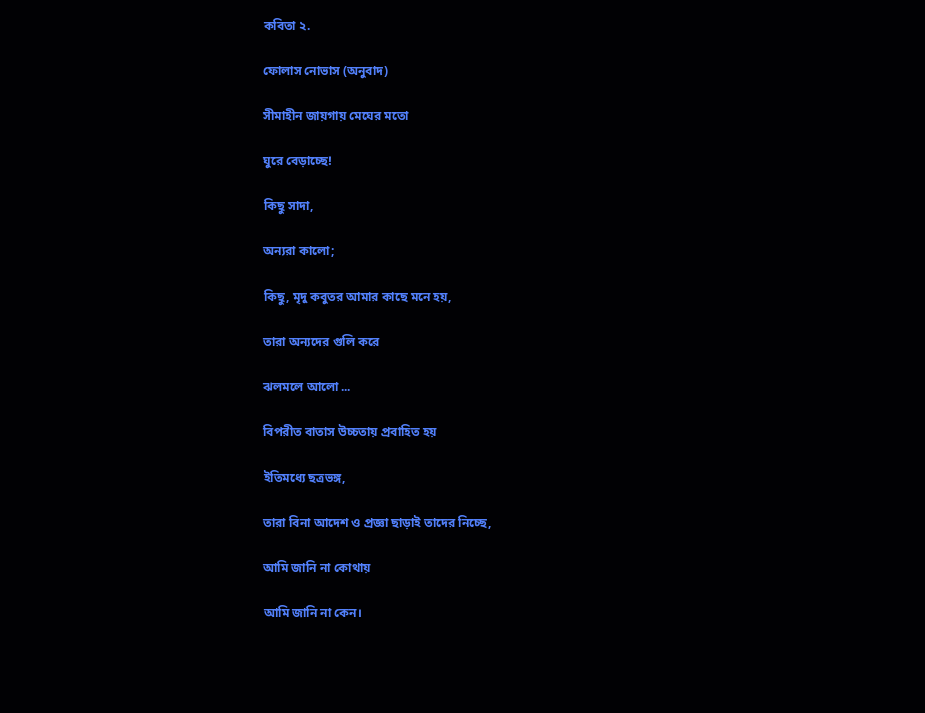কবিতা ২.

ফোলাস নোভাস (অনুবাদ)

সীমাহীন জায়গায় মেঘের মতো

ঘুরে বেড়াচ্ছে!

কিছু সাদা,

অন্যরা কালো;

কিছু, মৃদু কবুতর আমার কাছে মনে হয়,

তারা অন্যদের গুলি করে

ঝলমলে আলো ...

বিপরীত বাতাস উচ্চতায় প্রবাহিত হয়

ইতিমধ্যে ছত্রভঙ্গ,

তারা বিনা আদেশ ও প্রজ্ঞা ছাড়াই তাদের নিচ্ছে,

আমি জানি না কোথায়

আমি জানি না কেন।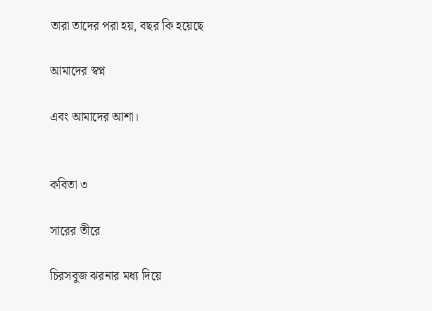তারা তাদের পরা হয়, বছর কি হয়েছে

আমাদের স্বপ্ন

এবং আমাদের আশা।


কবিতা ৩

সারের তীরে

চিরসবুজ ঝরনার মধ্য দিয়ে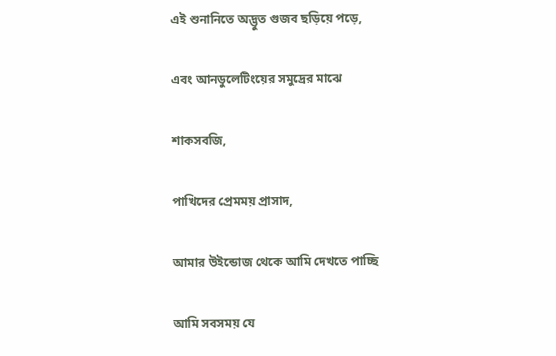এই শুনানিতে অদ্ভুত গুজব ছড়িয়ে পড়ে,

এবং আনডুলেটিংয়ের সমুদ্রের মাঝে

শাকসবজি,

পাখিদের প্রেমময় প্রাসাদ,

আমার উইন্ডোজ থেকে আমি দেখতে পাচ্ছি

আমি সবসময় যে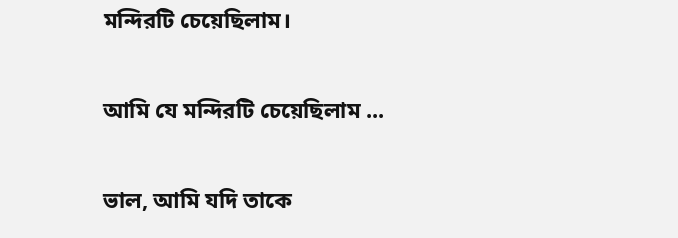মন্দিরটি চেয়েছিলাম।

আমি যে মন্দিরটি চেয়েছিলাম ...

ভাল, আমি যদি তাকে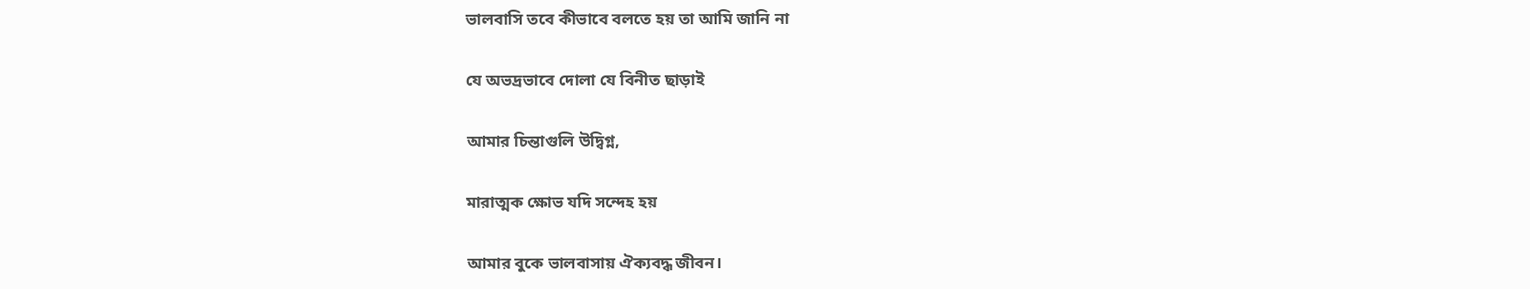ভালবাসি তবে কীভাবে বলতে হয় তা আমি জানি না

যে অভদ্রভাবে দোলা যে বিনীত ছাড়াই

আমার চিন্তাগুলি উদ্বিগ্ন,

মারাত্মক ক্ষোভ যদি সন্দেহ হয়

আমার বুকে ভালবাসায় ঐক্যবদ্ধ জীবন।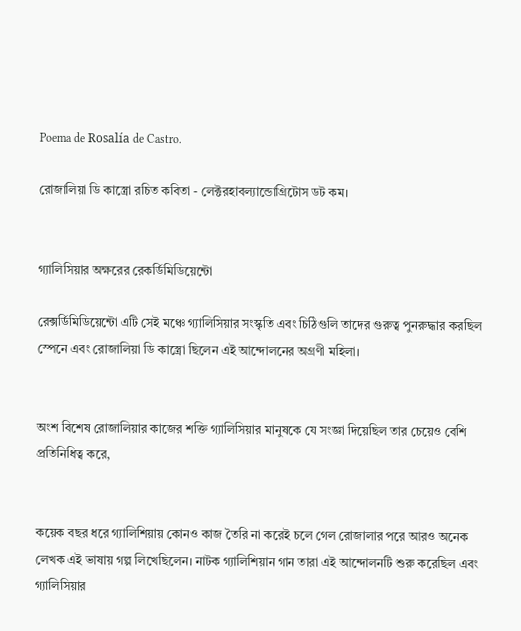Poema de Rosalía de Castro.

রোজালিয়া ডি কাস্ত্রো রচিত কবিতা - লেক্টরহাবল্যান্ডোগ্রিটোস ডট কম।


গ্যালিসিয়ার অক্ষরের রেকর্ডিমিডিয়েন্টো

রেক্সর্ডিমিডিয়েন্টো এটি সেই মঞ্চে গ্যালিসিয়ার সংস্কৃতি এবং চিঠিগুলি তাদের গুরুত্ব পুনরুদ্ধার করছিল স্পেনে এবং রোজালিয়া ডি কাস্ত্রো ছিলেন এই আন্দোলনের অগ্রণী মহিলা।


অংশ বিশেষ রোজালিয়ার কাজের শক্তি গ্যালিসিয়ার মানুষকে যে সংজ্ঞা দিয়েছিল তার চেয়েও বেশি প্রতিনিধিত্ব করে,


কয়েক বছর ধরে গ্যালিশিয়ায় কোনও কাজ তৈরি না করেই চলে গেল রোজালার পরে আরও অনেক লেখক এই ভাষায় গল্প লিখেছিলেন। নাটক গ্যালিশিয়ান গান তারা এই আন্দোলনটি শুরু করেছিল এবং গ্যালিসিয়ার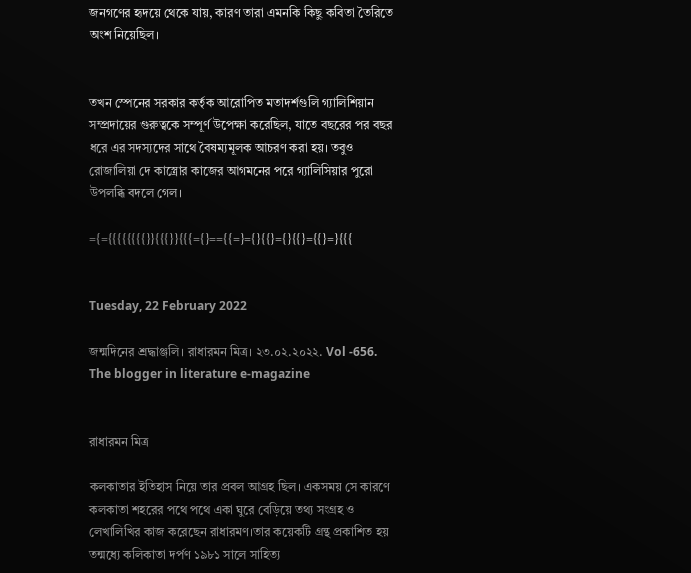জনগণের হৃদয়ে থেকে যায়, কারণ তারা এমনকি কিছু কবিতা তৈরিতে অংশ নিয়েছিল।


তখন স্পেনের সরকার কর্তৃক আরোপিত মতাদর্শগুলি গ্যালিশিয়ান সম্প্রদায়ের গুরুত্বকে সম্পূর্ণ উপেক্ষা করেছিল, যাতে বছরের পর বছর ধরে এর সদস্যদের সাথে বৈষম্যমূলক আচরণ করা হয়। তবুও রোজালিয়া দে কাস্ত্রোর কাজের আগমনের পরে গ্যালিসিয়ার পুরো উপলব্ধি বদলে গেল।

={={{{{{{{{}}{{{}}{{{={}=={{=}={}{{}={}{{}={{}=}{{{


Tuesday, 22 February 2022

জন্মদিনের শ্রদ্ধাঞ্জলি। রাধারমন মিত্র। ২৩.০২.২০২২. Vol -656. The blogger in literature e-magazine


রাধারমন মিত্র

কলকাতার ইতিহাস নিয়ে তার প্রবল আগ্রহ ছিল। একসময় সে কারণে কলকাতা শহরের পথে পথে একা ঘুরে বেড়িয়ে তথ্য সংগ্রহ ও লেখালিখির কাজ করেছেন রাধারমণ।তার কয়েকটি গ্রন্থ প্রকাশিত হয় তন্মধ্যে কলিকাতা দর্পণ ১৯৮১ সালে সাহিত্য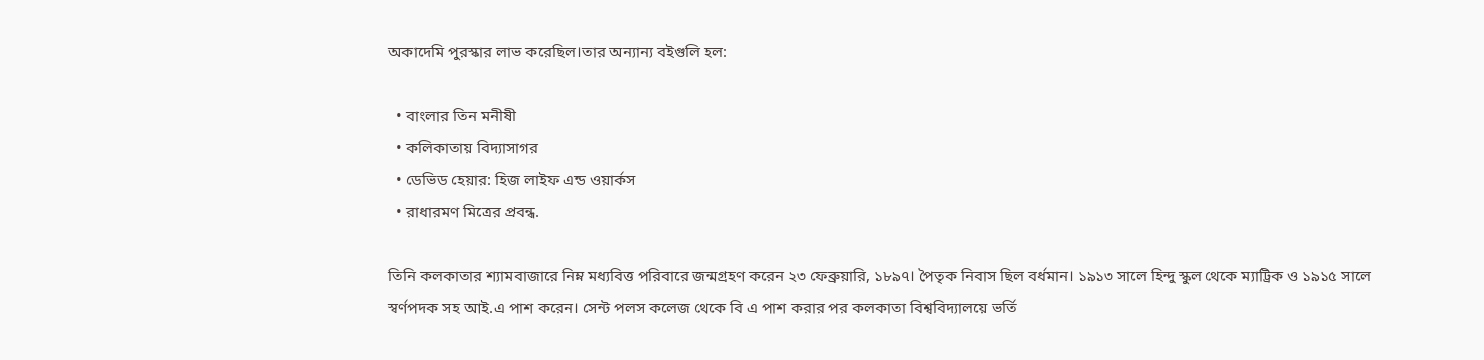অকাদেমি পুরস্কার লাভ করেছিল।তার অন্যান্য বইগুলি হল:

  • বাংলার তিন মনীষী
  • কলিকাতায় বিদ্যাসাগর
  • ডেভিড হেয়ার: হিজ লাইফ এন্ড ওয়ার্কস
  • রাধারমণ মিত্রের প্রবন্ধ.

তিনি কলকাতার শ্যামবাজারে নিম্ন মধ্যবিত্ত পরিবারে জন্মগ্রহণ করেন ২৩ ফেব্রুয়ারি, ১৮৯৭। পৈতৃক নিবাস ছিল বর্ধমান। ১৯১৩ সালে হিন্দু স্কুল থেকে ম্যাট্রিক ও ১৯১৫ সালে স্বর্ণপদক সহ আই.এ পাশ করেন। সেন্ট পলস কলেজ থেকে বি এ পাশ করার পর কলকাতা বিশ্ববিদ্যালয়ে ভর্তি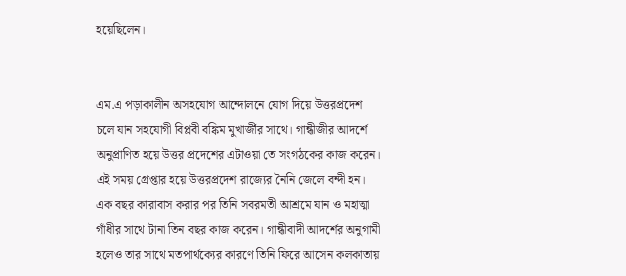হয়েছিলেন।


এম.এ পড়াকালীন অসহযোগ আন্দোলনে যোগ দিয়ে উত্তরপ্রদেশ চলে যান সহযোগী বিপ্লবী বঙ্কিম মুখার্জীর সাথে। গান্ধীজীর আদর্শে অনুপ্রাণিত হয়ে উত্তর প্রদেশের এটাওয়া তে সংগঠকের কাজ করেন। এই সময় গ্রেপ্তার হয়ে উত্তরপ্রদেশ রাজ্যের নৈনি জেলে বন্দী হন। এক বছর কারাবাস করার পর তিনি সবরমতী আশ্রমে যান ও মহাত্মা গাঁধীর সাথে টানা তিন বছর কাজ করেন। গান্ধীবাদী আদর্শের অনুগামী হলেও তার সাথে মতপার্থক্যের কারণে তিনি ফিরে আসেন কলকাতায়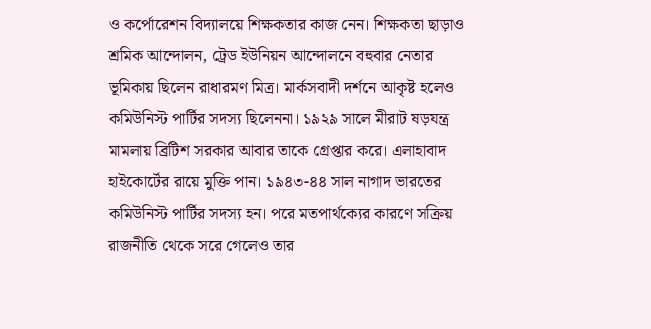ও কর্পোরেশন বিদ্যালয়ে শিক্ষকতার কাজ নেন। শিক্ষকতা ছাড়াও শ্রমিক আন্দোলন, ট্রেড ইউনিয়ন আন্দোলনে বহুবার নেতার ভূমিকায় ছিলেন রাধারমণ মিত্র। মার্কসবাদী দর্শনে আকৃষ্ট হলেও কমিউনিস্ট পার্টির সদস্য ছিলেননা। ১৯২৯ সালে মীরাট ষড়যন্ত্র মামলায় ব্রিটিশ সরকার আবার তাকে গ্রেপ্তার করে। এলাহাবাদ হাইকোর্টের রায়ে মুক্তি পান। ১৯৪৩-৪৪ সাল নাগাদ ভারতের কমিউনিস্ট পার্টির সদস্য হন। পরে মতপার্থক্যের কারণে সক্রিয় রাজনীতি থেকে সরে গেলেও তার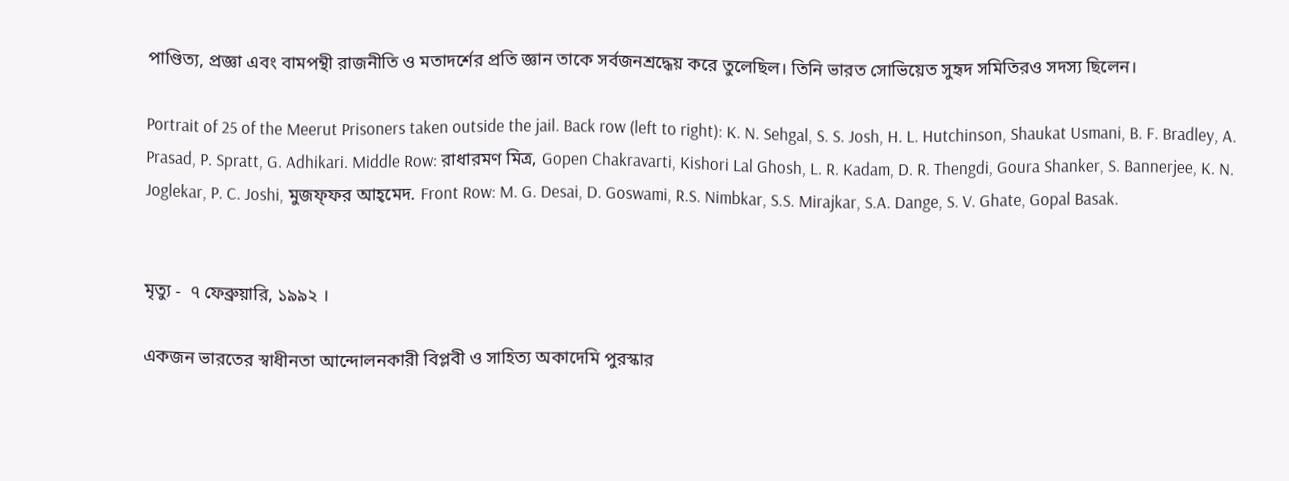পাণ্ডিত্য, প্রজ্ঞা এবং বামপন্থী রাজনীতি ও মতাদর্শের প্রতি জ্ঞান তাকে সর্বজনশ্রদ্ধেয় করে তুলেছিল। তিনি ভারত সোভিয়েত সুহৃদ সমিতিরও সদস্য ছিলেন।

Portrait of 25 of the Meerut Prisoners taken outside the jail. Back row (left to right): K. N. Sehgal, S. S. Josh, H. L. Hutchinson, Shaukat Usmani, B. F. Bradley, A. Prasad, P. Spratt, G. Adhikari. Middle Row: রাধারমণ মিত্র, Gopen Chakravarti, Kishori Lal Ghosh, L. R. Kadam, D. R. Thengdi, Goura Shanker, S. Bannerjee, K. N. Joglekar, P. C. Joshi, মুজফ্‌ফর আহ্‌মেদ. Front Row: M. G. Desai, D. Goswami, R.S. Nimbkar, S.S. Mirajkar, S.A. Dange, S. V. Ghate, Gopal Basak.


মৃত্যু -  ৭ ফেব্রুয়ারি, ১৯৯২ ।

একজন ভারতের স্বাধীনতা আন্দোলনকারী বিপ্লবী ও সাহিত্য অকাদেমি পুরস্কার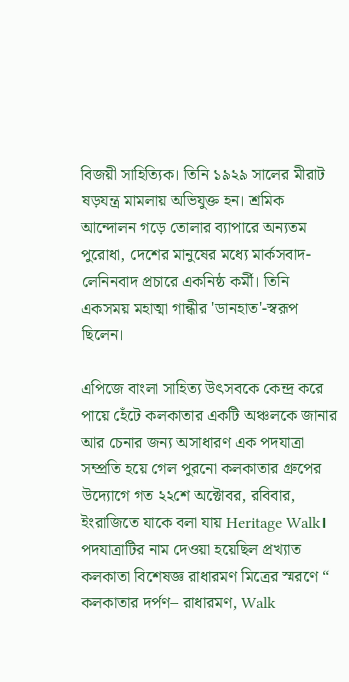বিজয়ী সাহিত্যিক। তিনি ১৯২৯ সালের মীরাট ষড়যন্ত্র মামলায় অভিযুক্ত হন। শ্রমিক আন্দোলন গড়ে তোলার ব্যাপারে অন্যতম পুরোধা, দেশের মানুষের মধ্যে মার্কসবাদ-লেনিনবাদ প্রচারে একনিষ্ঠ কর্মী। তিনি একসময় মহাত্মা গান্ধীর 'ডানহাত'-স্বরূপ ছিলেন।

এপিজে বাংলা সাহিত্য উৎসবকে কেন্দ্র করে পায়ে হেঁটে কলকাতার একটি অঞ্চলকে জানার আর চেনার জন্য অসাধারণ এক পদযাত্রা সম্প্রতি হয়ে গেল পুরনো কলকাতার গ্রুপের উদ্যোগে গত ২২শে অক্টোবর, রবিবার, ইংরাজিতে যাকে বলা যায় Heritage Walk। পদযাত্রাটির নাম দেওয়া হয়েছিল প্রখ্যাত কলকাতা বিশেষজ্ঞ রাধারমণ মিত্রের স্মরণে “ কলকাতার দর্পণ– রাধারমণ, Walk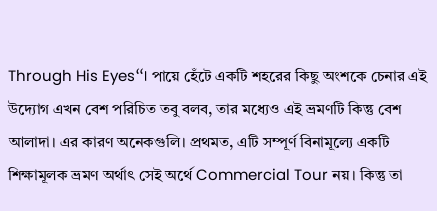Through His Eyes“। পায়ে হেঁটে একটি শহরের কিছু অংশকে চেনার এই উদ্যোগ এখন বেশ পরিচিত তবু বলব, তার মধ্যেও এই ভ্রমণটি কিন্তু বেশ আলাদা। এর কারণ অনেকগুলি। প্রথমত, এটি সম্পূর্ণ বিনামূল্যে একটি শিক্ষামূলক ভ্রমণ অর্থাৎ সেই অর্থে Commercial Tour নয়। কিন্তু তা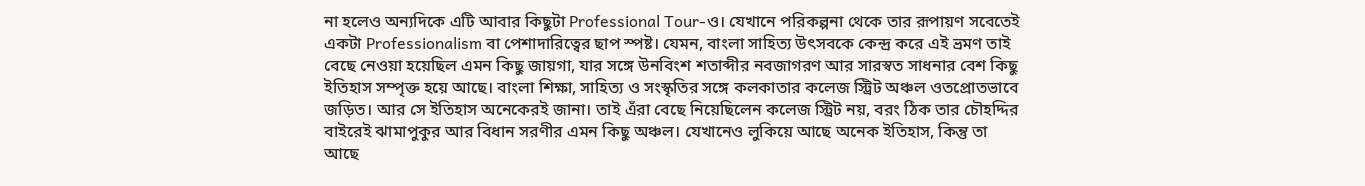না হলেও অন্যদিকে এটি আবার কিছুটা Professional Tour-ও। যেখানে পরিকল্পনা থেকে তার রূপায়ণ সবেতেই একটা Professionalism বা পেশাদারিত্বের ছাপ স্পষ্ট। যেমন, বাংলা সাহিত্য উৎসবকে কেন্দ্র করে এই ভ্রমণ তাই বেছে নেওয়া হয়েছিল এমন কিছু জায়গা, যার সঙ্গে উনবিংশ শতাব্দীর নবজাগরণ আর সারস্বত সাধনার বেশ কিছু ইতিহাস সম্পৃক্ত হয়ে আছে। বাংলা শিক্ষা, সাহিত্য ও সংস্কৃতির সঙ্গে কলকাতার কলেজ স্ট্রিট অঞ্চল ওতপ্রোতভাবে জড়িত। আর সে ইতিহাস অনেকেরই জানা। তাই এঁরা বেছে নিয়েছিলেন কলেজ স্ট্রিট নয়, বরং ঠিক তার চৌহদ্দির বাইরেই ঝামাপুকুর আর বিধান সরণীর এমন কিছু অঞ্চল। যেখানেও লুকিয়ে আছে অনেক ইতিহাস, কিন্তু তা আছে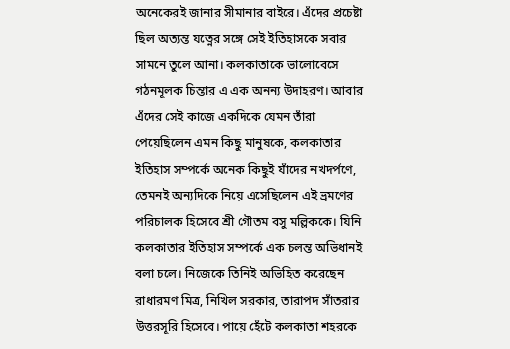অনেকেরই জানার সীমানার বাইরে। এঁদের প্রচেষ্টা ছিল অত্যন্ত যত্নের সঙ্গে সেই ইতিহাসকে সবার সামনে তুলে আনা। কলকাতাকে ভালোবেসে গঠনমূলক চিন্তার এ এক অনন্য উদাহরণ। আবার এঁদের সেই কাজে একদিকে যেমন তাঁরা পেয়েছিলেন এমন কিছু মানুষকে, কলকাতার ইতিহাস সম্পর্কে অনেক কিছুই যাঁদের নখদর্পণে, তেমনই অন্যদিকে নিয়ে এসেছিলেন এই ভ্রমণের পরিচালক হিসেবে শ্রী গৌতম বসু মল্লিককে। যিনি কলকাতার ইতিহাস সম্পর্কে এক চলন্ত অভিধানই বলা চলে। নিজেকে তিনিই অভিহিত করেছেন রাধারমণ মিত্র, নিখিল সরকার, তারাপদ সাঁতরার উত্তরসূরি হিসেবে। পায়ে হেঁটে কলকাতা শহরকে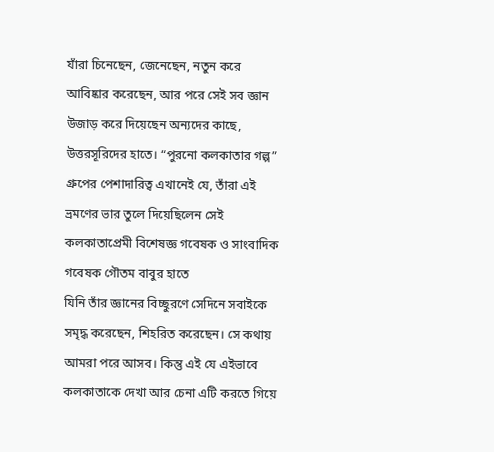যাঁরা চিনেছেন, জেনেছেন, নতুন করে আবিষ্কার করেছেন, আর পরে সেই সব জ্ঞান উজাড় করে দিয়েছেন অন্যদের কাছে, উত্তরসূরিদের হাতে। “পুরনো কলকাতার গল্প” গ্রুপের পেশাদারিত্ব এখানেই যে, তাঁরা এই ভ্রমণের ভার তুলে দিয়েছিলেন সেই কলকাতাপ্রেমী বিশেষজ্ঞ গবেষক ও সাংবাদিক গবেষক গৌতম বাবুর হাতে
যিনি তাঁর জ্ঞানের বিচ্ছুরণে সেদিনে সবাইকে সমৃদ্ধ করেছেন, শিহরিত করেছেন। সে কথায় আমরা পরে আসব। কিন্তু এই যে এইভাবে কলকাতাকে দেখা আর চেনা এটি করতে গিয়ে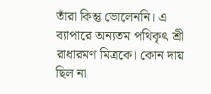তাঁরা কিন্তু ভোলেননি। এ ব্যাপারে অন্যতম পথিকৃৎ শ্রী রাধারমণ মিত্রকে। কোন দায় ছিল না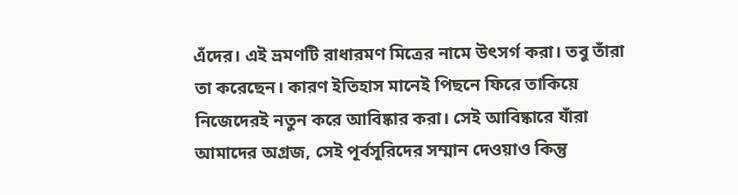এঁদের। এই ভ্রমণটি রাধারমণ মিত্রের নামে উৎসর্গ করা। তবু তাঁরা তা করেছেন। কারণ ইতিহাস মানেই পিছনে ফিরে তাকিয়ে নিজেদেরই নতুন করে আবিষ্কার করা। সেই আবিষ্কারে যাঁরা আমাদের অগ্রজ, সেই পূর্বসূরিদের সম্মান দেওয়াও কিন্তু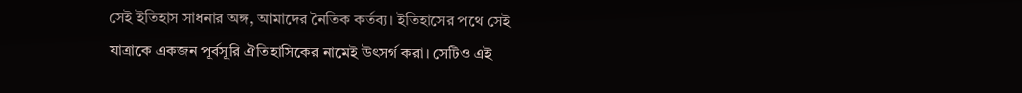সেই ইতিহাস সাধনার অঙ্গ, আমাদের নৈতিক কর্তব্য। ইতিহাসের পথে সেই যাত্রাকে একজন পূর্বসূরি ঐতিহাসিকের নামেই উৎসর্গ করা। সেটিও এই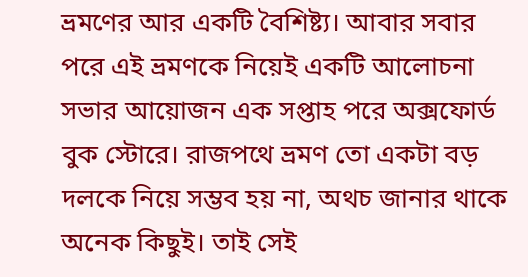ভ্রমণের আর একটি বৈশিষ্ট্য। আবার সবার পরে এই ভ্রমণকে নিয়েই একটি আলোচনা সভার আয়োজন এক সপ্তাহ পরে অক্সফোর্ড বুক স্টোরে। রাজপথে ভ্রমণ তো একটা বড় দলকে নিয়ে সম্ভব হয় না, অথচ জানার থাকে অনেক কিছুই। তাই সেই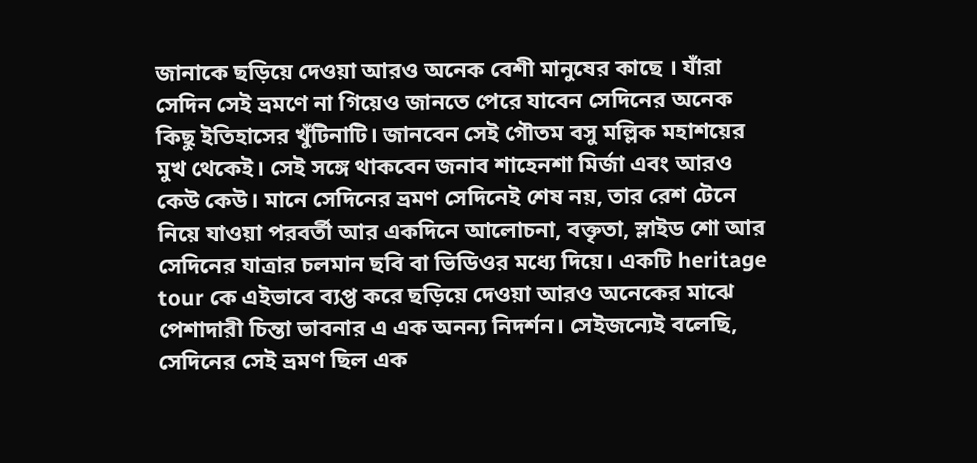জানাকে ছড়িয়ে দেওয়া আরও অনেক বেশী মানুষের কাছে । যাঁরা সেদিন সেই ভ্রমণে না গিয়েও জানতে পেরে যাবেন সেদিনের অনেক কিছু ইতিহাসের খুঁটিনাটি। জানবেন সেই গৌতম বসু মল্লিক মহাশয়ের মুখ থেকেই। সেই সঙ্গে থাকবেন জনাব শাহেনশা মির্জা এবং আরও কেউ কেউ। মানে সেদিনের ভ্রমণ সেদিনেই শেষ নয়, তার রেশ টেনে নিয়ে যাওয়া পরবর্তী আর একদিনে আলোচনা, বক্তৃতা, স্লাইড শো আর সেদিনের যাত্রার চলমান ছবি বা ভিডিওর মধ্যে দিয়ে। একটি heritage tour কে এইভাবে ব্যপ্ত করে ছড়িয়ে দেওয়া আরও অনেকের মাঝে পেশাদারী চিন্তা ভাবনার এ এক অনন্য নিদর্শন। সেইজন্যেই বলেছি, সেদিনের সেই ভ্রমণ ছিল এক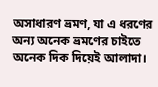অসাধারণ ভ্রমণ, যা এ ধরণের অন্য অনেক ভ্রমণের চাইতে অনেক দিক দিয়েই আলাদা।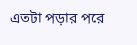এতটা পড়ার পরে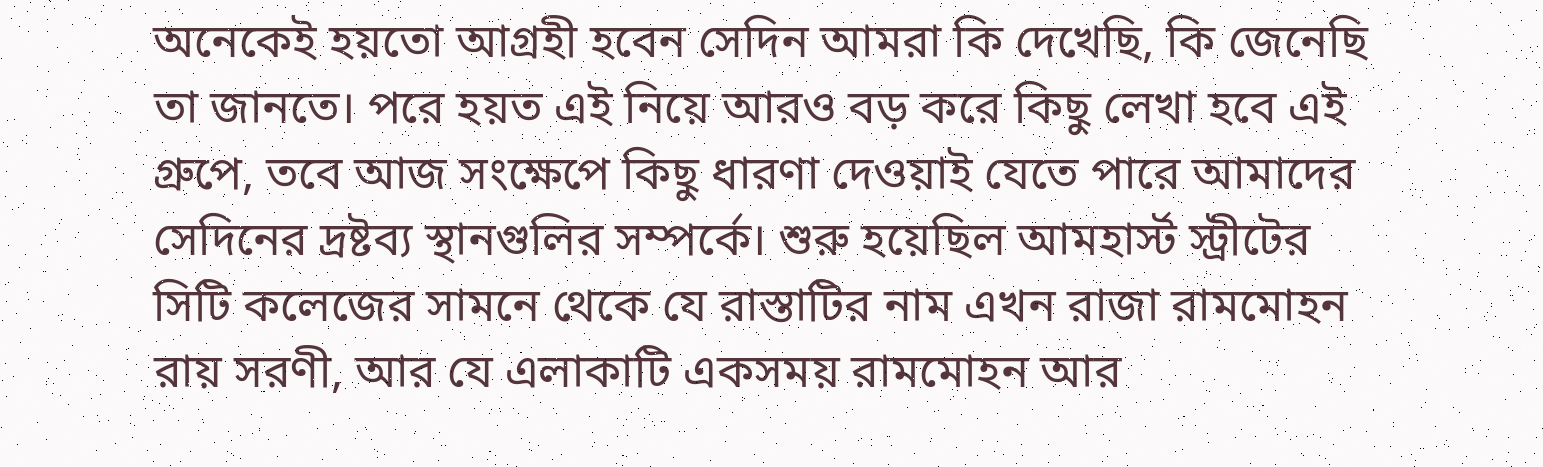অনেকেই হয়তো আগ্রহী হবেন সেদিন আমরা কি দেখেছি, কি জেনেছি তা জানতে। পরে হয়ত এই নিয়ে আরও বড় করে কিছু লেখা হবে এই গ্রুপে, তবে আজ সংক্ষেপে কিছু ধারণা দেওয়াই যেতে পারে আমাদের সেদিনের দ্রষ্টব্য স্থানগুলির সম্পর্কে। শুরু হয়েছিল আমহার্স্ট স্ট্রীটের সিটি কলেজের সামনে থেকে যে রাস্তাটির নাম এখন রাজা রামমোহন রায় সরণী, আর যে এলাকাটি একসময় রামমোহন আর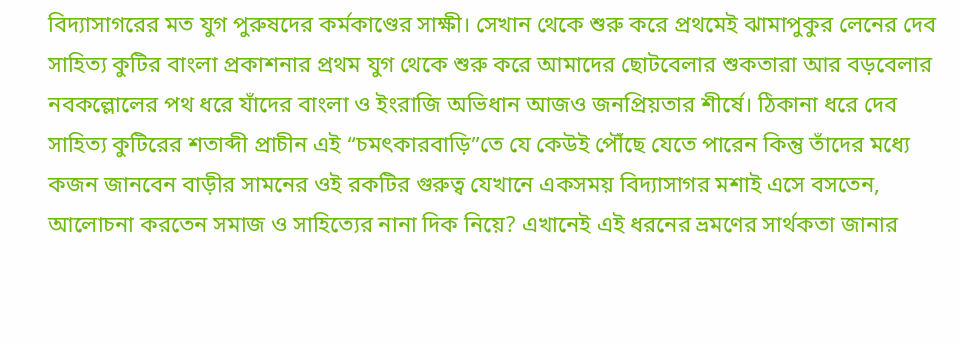বিদ্যাসাগরের মত যুগ পুরুষদের কর্মকাণ্ডের সাক্ষী। সেখান থেকে শুরু করে প্রথমেই ঝামাপুকুর লেনের দেব সাহিত্য কুটির বাংলা প্রকাশনার প্রথম যুগ থেকে শুরু করে আমাদের ছোটবেলার শুকতারা আর বড়বেলার নবকল্লোলের পথ ধরে যাঁদের বাংলা ও ইংরাজি অভিধান আজও জনপ্রিয়তার শীর্ষে। ঠিকানা ধরে দেব সাহিত্য কুটিরের শতাব্দী প্রাচীন এই “চমৎকারবাড়ি”তে যে কেউই পৌঁছে যেতে পারেন কিন্তু তাঁদের মধ্যে কজন জানবেন বাড়ীর সামনের ওই রকটির গুরুত্ব যেখানে একসময় বিদ্যাসাগর মশাই এসে বসতেন, আলোচনা করতেন সমাজ ও সাহিত্যের নানা দিক নিয়ে? এখানেই এই ধরনের ভ্রমণের সার্থকতা জানার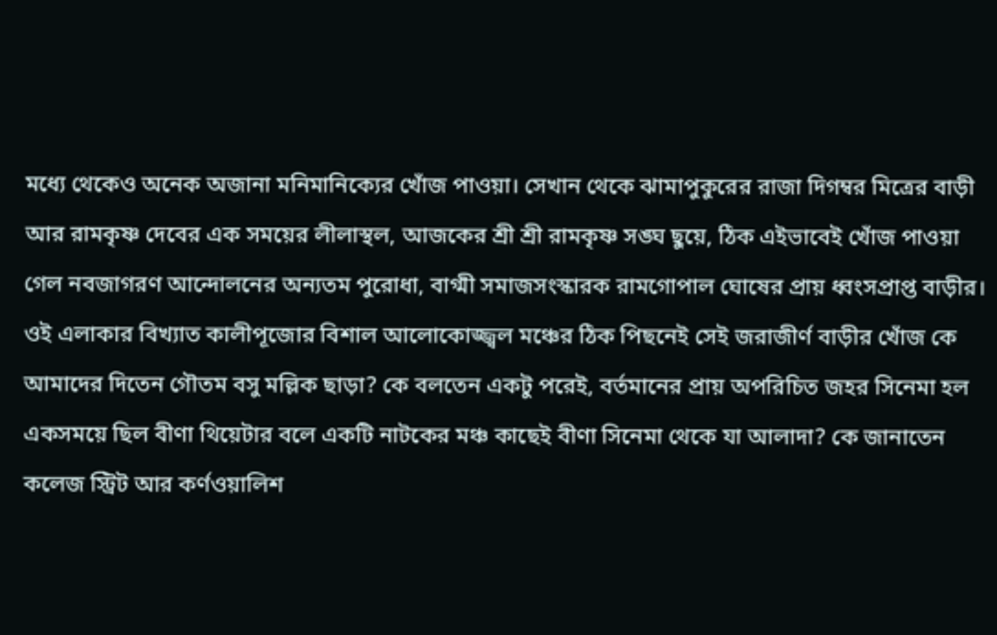মধ্যে থেকেও অনেক অজানা মনিমানিক্যের খোঁজ পাওয়া। সেখান থেকে ঝামাপুকুরের রাজা দিগম্বর মিত্রের বাড়ী আর রামকৃষ্ণ দেবের এক সময়ের লীলাস্থল, আজকের শ্রী শ্রী রামকৃষ্ণ সঙ্ঘ ছুয়ে, ঠিক এইভাবেই খোঁজ পাওয়া গেল নবজাগরণ আন্দোলনের অন্যতম পুরোধা, বাগ্মী সমাজসংস্কারক রামগোপাল ঘোষের প্রায় ধ্বংসপ্রাপ্ত বাড়ীর। ওই এলাকার বিখ্যাত কালীপূজোর বিশাল আলোকোজ্জ্বল মঞ্চের ঠিক পিছনেই সেই জরাজীর্ণ বাড়ীর খোঁজ কে আমাদের দিতেন গৌতম বসু মল্লিক ছাড়া? কে বলতেন একটু পরেই, বর্তমানের প্রায় অপরিচিত জহর সিনেমা হল একসময়ে ছিল বীণা থিয়েটার বলে একটি নাটকের মঞ্চ কাছেই বীণা সিনেমা থেকে যা আলাদা? কে জানাতেন কলেজ স্ট্রিট আর কর্ণওয়ালিশ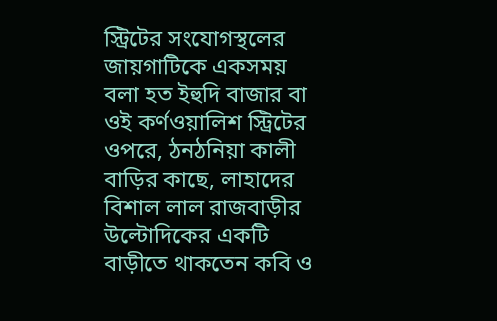স্ট্রিটের সংযোগস্থলের জায়গাটিকে একসময় বলা হত ইহুদি বাজার বা ওই কর্ণওয়ালিশ স্ট্রিটের ওপরে, ঠনঠনিয়া কালী বাড়ির কাছে, লাহাদের বিশাল লাল রাজবাড়ীর উল্টোদিকের একটি বাড়ীতে থাকতেন কবি ও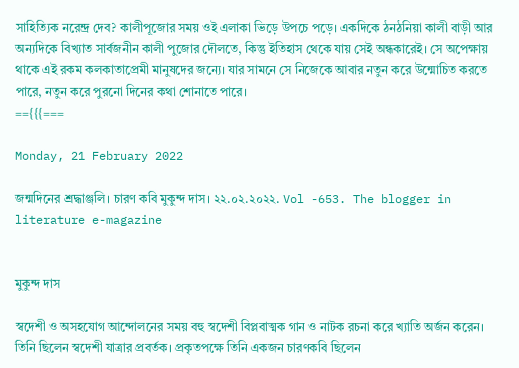সাহিত্যিক নরেন্দ্র দেব? কালীপূজোর সময় ওই এলাকা ভিড়ে উপচে পড়ে। একদিকে ঠনঠনিয়া কালী বাড়ী আর অন্যদিকে বিখ্যাত সার্বজনীন কালী পুজোর দৌলতে, কিন্তু ইতিহাস থেকে যায় সেই অন্ধকারেই। সে অপেক্ষায় থাকে এই রকম কলকাতাপ্রেমী মানুষদের জন্যে। যার সামনে সে নিজেকে আবার নতুন করে উন্মোচিত করতে পারে, নতুন করে পুরনো দিনের কথা শোনাতে পারে।
=={{{===

Monday, 21 February 2022

জন্মদিনের শ্রদ্ধাঞ্জলি। চারণ কবি মুকুন্দ দাস। ২২.০২.২০২২. Vol -653. The blogger in literature e-magazine


মুকুন্দ দাস

স্বদেশী ও অসহযোগ আন্দোলনের সময় বহু স্বদেশী বিপ্লবাত্মক গান ও নাটক রচনা করে খ্যাতি অর্জন করেন। তিনি ছিলেন স্বদেশী যাত্রার প্রবর্তক। প্রকৃতপক্ষে তিনি একজন চারণকবি ছিলেন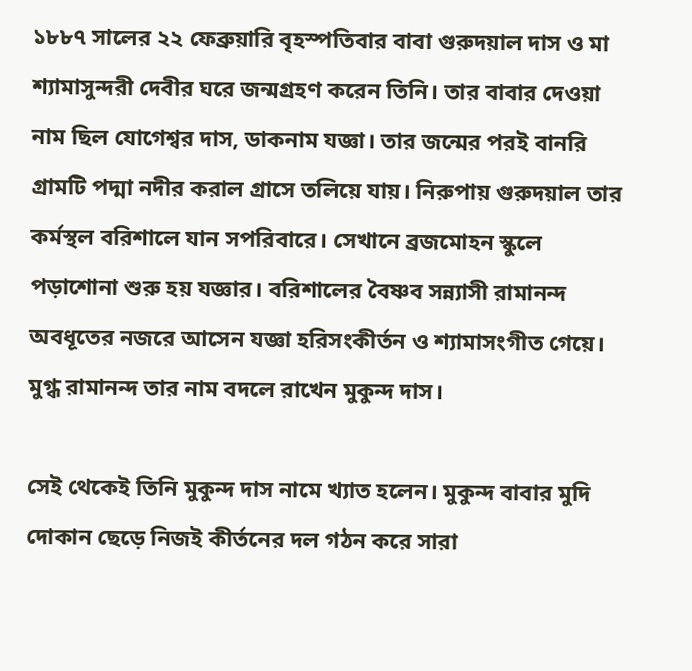১৮৮৭ সালের ২২ ফেব্রুয়ারি বৃহস্পতিবার বাবা গুরুদয়াল দাস ও মা শ্যামাসুন্দরী দেবীর ঘরে জন্মগ্রহণ করেন তিনি। তার বাবার দেওয়া নাম ছিল যোগেশ্বর দাস, ডাকনাম যজ্ঞা। তার জন্মের পরই বানরি গ্রামটি পদ্মা নদীর করাল গ্রাসে তলিয়ে যায়। নিরুপায় গুরুদয়াল তার কর্মস্থল বরিশালে যান সপরিবারে। সেখানে ব্রজমোহন স্কুলে পড়াশোনা শুরু হয় যজ্ঞার। বরিশালের বৈষ্ণব সন্ন্যাসী রামানন্দ অবধূতের নজরে আসেন যজ্ঞা হরিসংকীর্তন ও শ্যামাসংগীত গেয়ে। মুগ্ধ রামানন্দ তার নাম বদলে রাখেন মুকুন্দ দাস।

সেই থেকেই তিনি মুকুন্দ দাস নামে খ্যাত হলেন। মুকুন্দ বাবার মুদি দোকান ছেড়ে নিজই কীর্তনের দল গঠন করে সারা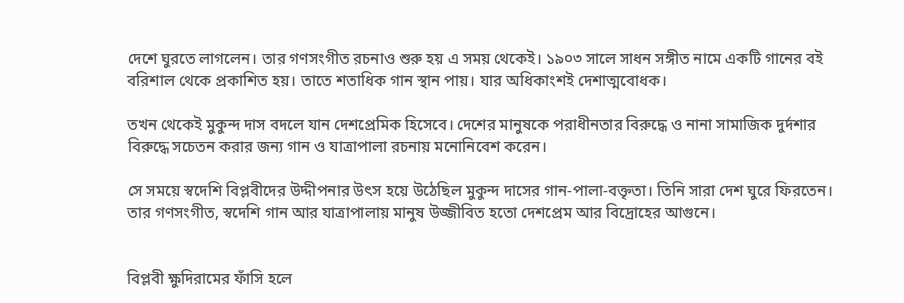দেশে ঘুরতে লাগলেন। তার গণসংগীত রচনাও শুরু হয় এ সময় থেকেই। ১৯০৩ সালে সাধন সঙ্গীত নামে একটি গানের বই বরিশাল থেকে প্রকাশিত হয়। তাতে শতাধিক গান স্থান পায়। যার অধিকাংশই দেশাত্মবোধক।

তখন থেকেই মুকুন্দ দাস বদলে যান দেশপ্রেমিক হিসেবে। দেশের মানুষকে পরাধীনতার বিরুদ্ধে ও নানা সামাজিক দুর্দশার বিরুদ্ধে সচেতন করার জন্য গান ও যাত্রাপালা রচনায় মনোনিবেশ করেন।

সে সময়ে স্বদেশি বিপ্লবীদের উদ্দীপনার উৎস হয়ে উঠেছিল মুকুন্দ দাসের গান-পালা-বক্তৃতা। তিনি সারা দেশ ঘুরে ফিরতেন। তার গণসংগীত, স্বদেশি গান আর যাত্রাপালায় মানুষ উজ্জীবিত হতো দেশপ্রেম আর বিদ্রোহের আগুনে।


বিপ্লবী ক্ষুদিরামের ফাঁসি হলে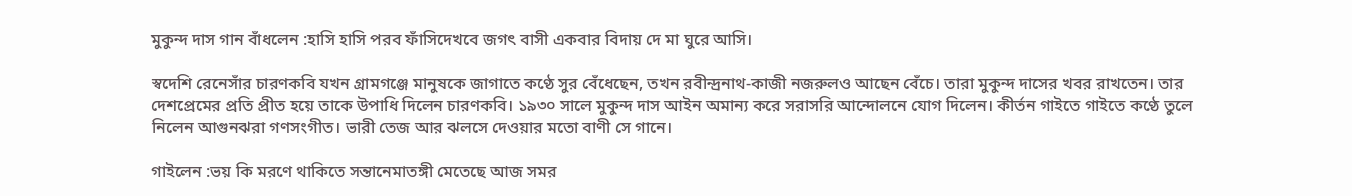মুকুন্দ দাস গান বাঁধলেন :হাসি হাসি পরব ফাঁসিদেখবে জগৎ বাসী একবার বিদায় দে মা ঘুরে আসি।

স্বদেশি রেনেসাঁর চারণকবি যখন গ্রামগঞ্জে মানুষকে জাগাতে কণ্ঠে সুর বেঁধেছেন, তখন রবীন্দ্রনাথ-কাজী নজরুলও আছেন বেঁচে। তারা মুকুন্দ দাসের খবর রাখতেন। তার দেশপ্রেমের প্রতি প্রীত হয়ে তাকে উপাধি দিলেন চারণকবি। ১৯৩০ সালে মুকুন্দ দাস আইন অমান্য করে সরাসরি আন্দোলনে যোগ দিলেন। কীর্তন গাইতে গাইতে কণ্ঠে তুলে নিলেন আগুনঝরা গণসংগীত। ভারী তেজ আর ঝলসে দেওয়ার মতো বাণী সে গানে।

গাইলেন :ভয় কি মরণে থাকিতে সন্তানেমাতঙ্গী মেতেছে আজ সমর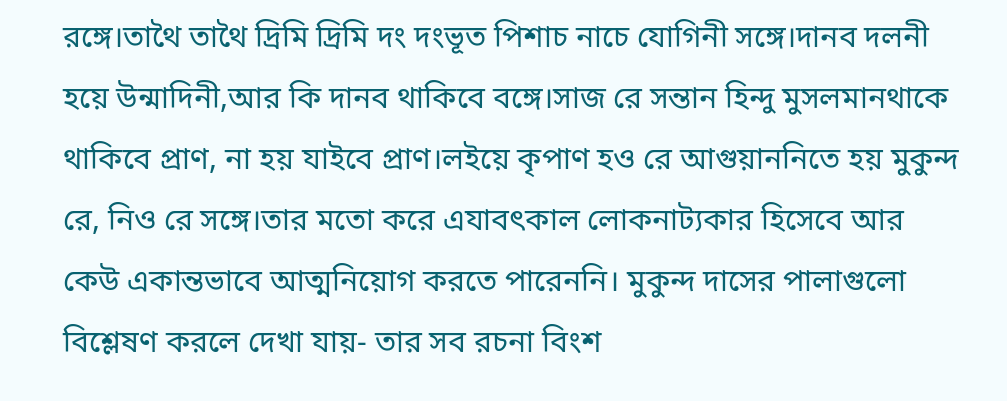রঙ্গে।তাথৈ তাথৈ দ্রিমি দ্রিমি দং দংভূত পিশাচ নাচে যোগিনী সঙ্গে।দানব দলনী হয়ে উন্মাদিনী,আর কি দানব থাকিবে বঙ্গে।সাজ রে সন্তান হিন্দু মুসলমানথাকে থাকিবে প্রাণ, না হয় যাইবে প্রাণ।লইয়ে কৃপাণ হও রে আগুয়াননিতে হয় মুকুন্দ রে, নিও রে সঙ্গে।তার মতো করে এযাবৎকাল লোকনাট্যকার হিসেবে আর কেউ একান্তভাবে আত্মনিয়োগ করতে পারেননি। মুকুন্দ দাসের পালাগুলো বিশ্লেষণ করলে দেখা যায়- তার সব রচনা বিংশ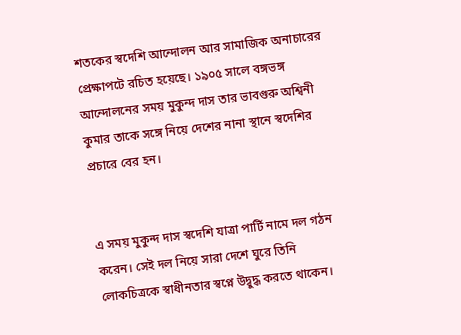শতকের স্বদেশি আন্দোলন আর সামাজিক অনাচারের প্রেক্ষাপটে রচিত হয়েছে। ১৯০৫ সালে বঙ্গভঙ্গ আন্দোলনের সময় মুকুন্দ দাস তার ভাবগুরু অশ্বিনী কুমার তাকে সঙ্গে নিয়ে দেশের নানা স্থানে স্বদেশির প্রচারে বের হন।


এ সময় মুকুন্দ দাস স্বদেশি যাত্রা পার্টি নামে দল গঠন করেন। সেই দল নিয়ে সারা দেশে ঘুরে তিনি লোকচিত্রকে স্বাধীনতার স্বপ্নে উদ্বুদ্ধ করতে থাকেন।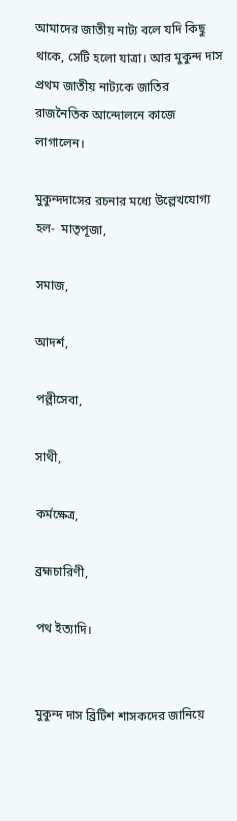আমাদের জাতীয় নাট্য বলে যদি কিছু থাকে, সেটি হলো যাত্রা। আর মুকুন্দ দাস প্রথম জাতীয় নাট্যকে জাতির রাজনৈতিক আন্দোলনে কাজে লাগালেন।

মুকুন্দদাসের রচনার মধ্যে উল্লেখযোগ্য হল-  মাতৃপূজা,

সমাজ,

আদর্শ,

পল্লীসেবা,

সাথী,

কর্মক্ষেত্র,

ব্রহ্মচারিণী,

পথ ইত্যাদি।


মুকুন্দ দাস ব্রিটিশ শাসকদের জানিয়ে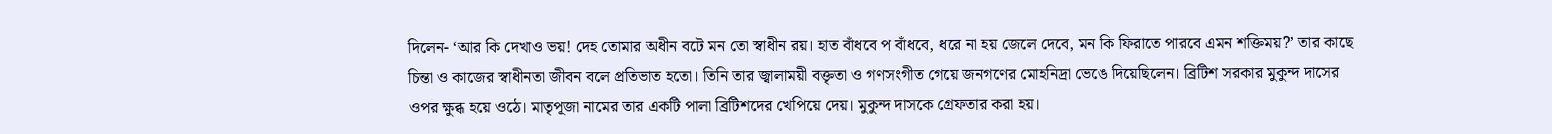দিলেন- ‘আর কি দেখাও ভয়! দেহ তোমার অধীন বটে মন তো স্বাধীন রয়। হাত বাঁধবে প বাঁধবে, ধরে না হয় জেলে দেবে, মন কি ফিরাতে পারবে এমন শক্তিময়?’ তার কাছে চিন্তা ও কাজের স্বাধীনতা জীবন বলে প্রতিভাত হতো। তিনি তার জ্বালাময়ী বক্তৃতা ও গণসংগীত গেয়ে জনগণের মোহনিদ্রা ভেঙে দিয়েছিলেন। ব্রিটিশ সরকার মুকুন্দ দাসের ওপর ক্ষুব্ধ হয়ে ওঠে। মাতৃপূজা নামের তার একটি পালা ব্রিটিশদের খেপিয়ে দেয়। মুকুন্দ দাসকে গ্রেফতার করা হয়।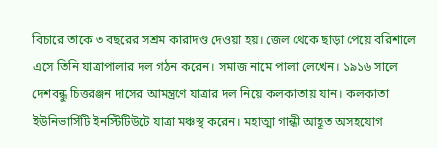বিচারে তাকে ৩ বছরের সশ্রম কারাদণ্ড দেওয়া হয়। জেল থেকে ছাড়া পেয়ে বরিশালে এসে তিনি যাত্রাপালার দল গঠন করেন। সমাজ নামে পালা লেখেন। ১৯১৬ সালে দেশবন্ধু চিত্তরঞ্জন দাসের আমন্ত্রণে যাত্রার দল নিয়ে কলকাতায় যান। কলকাতা ইউনিভার্সিটি ইনস্টিটিউটে যাত্রা মঞ্চস্থ করেন। মহাত্মা গান্ধী আহূত অসহযোগ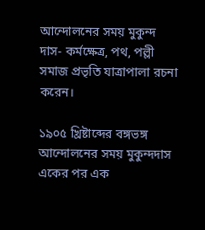আন্দোলনের সময় মুকুন্দ দাস- কর্মক্ষেত্র, পথ, পল্লী সমাজ প্রভৃতি যাত্রাপালা রচনা করেন।

১৯০৫ খ্রিষ্টাব্দের বঙ্গভঙ্গ আন্দোলনের সময় মুকুন্দদাস একের পর এক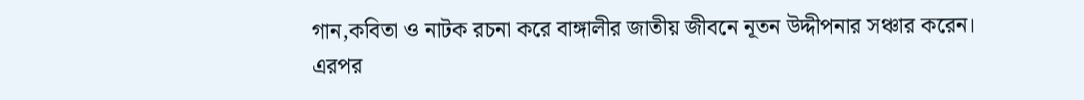গান,কবিতা ও নাটক রচনা করে বাঙ্গালীর জাতীয় জীবনে নূতন উদ্দীপনার সঞ্চার করেন। এরপর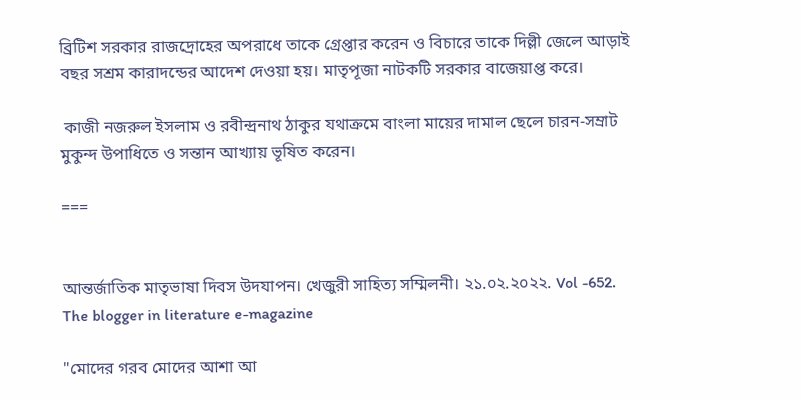ব্রিটিশ সরকার রাজদ্রোহের অপরাধে তাকে গ্রেপ্তার করেন ও বিচারে তাকে দিল্লী জেলে আড়াই বছর সশ্রম কারাদন্ডের আদেশ দেওয়া হয়। মাতৃপূজা নাটকটি সরকার বাজেয়াপ্ত করে।

 কাজী নজরুল ইসলাম ও রবীন্দ্রনাথ ঠাকুর যথাক্রমে বাংলা মায়ের দামাল ছেলে চারন-সম্রাট মুকুন্দ উপাধিতে ও সন্তান আখ্যায় ভূষিত করেন।

===


আন্তর্জাতিক মাতৃভাষা দিবস উদযাপন। খেজুরী সাহিত্য সম্মিলনী। ২১.০২.২০২২. Vol -652. The blogger in literature e-magazine

"মোদের গরব মোদের আশা আ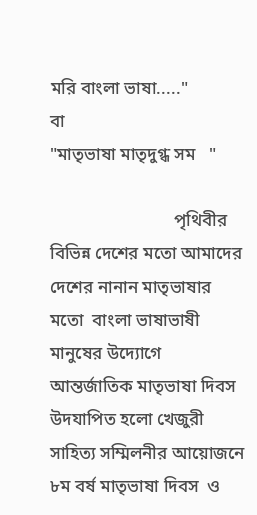মরি বাংলা ভাষা....."                                                          বা                                                           "মাতৃভাষা মাতৃদুগ্ধ সম   "

                            পৃথিবীর বিভিন্ন দেশের মতো আমাদের দেশের নানান মাতৃভাষার  মতো  বাংলা ভাষাভাষী মানুষের উদ্যোগে  আন্তর্জাতিক মাতৃভাষা দিবস উদযাপিত হলো খেজুরী সাহিত্য সম্মিলনীর আয়োজনে ৮ম বর্ষ মাতৃভাষা দিবস  ও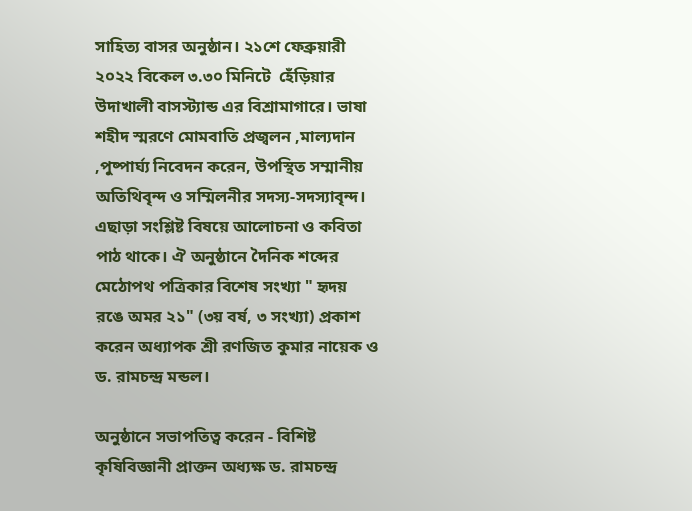সাহিত্য বাসর অনুষ্ঠান। ২১শে ফেব্রুয়ারী ২০২২ বিকেল ৩.৩০ মিনিটে  হেঁড়িয়ার উদাখালী বাসস্ট্যান্ড এর বিশ্রামাগারে। ভাষা শহীদ স্মরণে মোমবাতি প্রজ্বলন ,মাল্যদান ,পুষ্পার্ঘ্য নিবেদন করেন, উপস্থিত সম্মানীয় অতিথিবৃন্দ ও সম্মিলনীর সদস্য-সদস্যাবৃন্দ। এছাড়া সংশ্লিষ্ট বিষয়ে আলোচনা ও কবিতা পাঠ থাকে। ঐ অনুষ্ঠানে দৈনিক শব্দের মেঠোপথ পত্রিকার বিশেষ সংখ্যা " হৃদয় রঙে অমর ২১" (৩য় বর্ষ, ৩ সংখ্যা) প্রকাশ করেন অধ্যাপক শ্রী রণজিত কুমার নায়েক ও ড. রামচন্দ্র মন্ডল।

অনুষ্ঠানে সভাপতিত্ব করেন - বিশিষ্ট কৃষিবিজ্ঞানী প্রাক্তন অধ্যক্ষ ড. রামচন্দ্র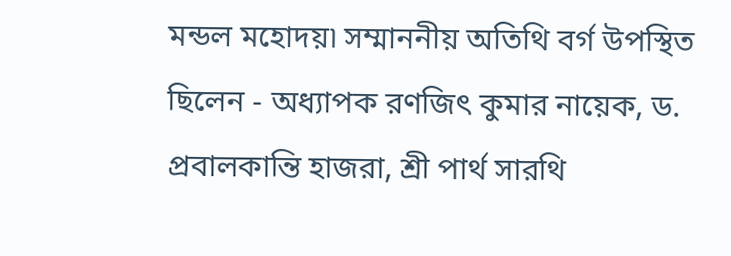মন্ডল মহোদয়৷ সম্মাননীয় অতিথি বর্গ উপস্থিত ছিলেন - অধ্যাপক রণজিৎ কুমার নায়েক, ড. প্রবালকান্তি হাজরা, শ্রী পার্থ সারথি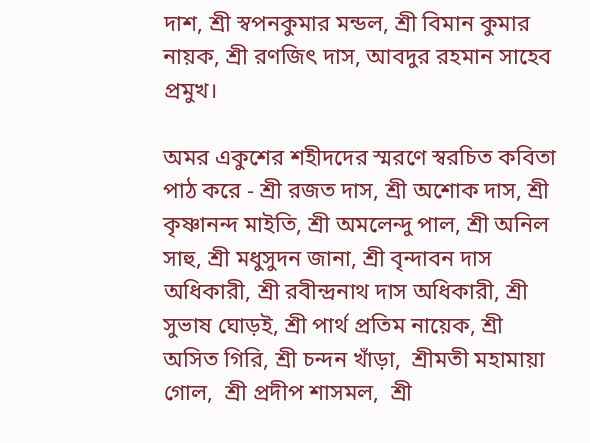দাশ, শ্রী স্বপনকুমার মন্ডল, শ্রী বিমান কুমার নায়ক, শ্রী রণজিৎ দাস, আবদুর রহমান সাহেব প্রমুখ।

অমর একুশের শহীদদের স্মরণে স্বরচিত কবিতা পাঠ করে - শ্রী রজত দাস, শ্রী অশোক দাস, শ্রী কৃষ্ণানন্দ মাইতি, শ্রী অমলেন্দু পাল, শ্রী অনিল সাহু, শ্রী মধুসুদন জানা, শ্রী বৃন্দাবন দাস অধিকারী, শ্রী রবীন্দ্রনাথ দাস অধিকারী, শ্রী সুভাষ ঘোড়ই, শ্রী পার্থ প্রতিম নায়েক, শ্রী অসিত গিরি, শ্রী চন্দন খাঁড়া,  শ্রীমতী মহামায়া গোল,  শ্রী প্রদীপ শাসমল,  শ্রী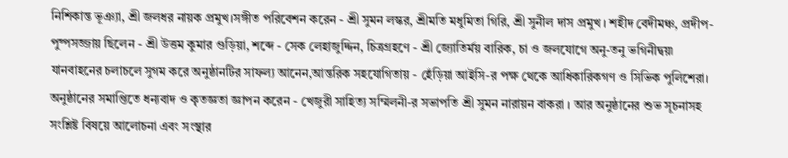নিশিকান্ত ভূঞ্যা, শ্রী জলধর নায়ক প্রমুখ।সঙ্গীত পরিবেশন করেন - শ্রী সুমন লস্কর, শ্রীমতি মধুমিতা গিরি, শ্রী সুনীল দাস প্রমুখ । শহীদ বেদীমঞ্চ, প্রদীপ-পুষ্পসজ্জায় ছিলেন - শ্রী উত্তম কুমার গুড়িয়া, শব্দে - সেক লেহাজুদ্দিন, চিত্রগ্রহণে - শ্রী জ্যোতির্ময় বারিক, চা ও জলযোগে অনু-তনু ভগিনীদ্বয়৷ যানবাহনের চলাচলে সুগম করে অনুষ্ঠানটির সাফল্য আনেন,আন্তরিক সহযোগিতায় - হেঁড়িয়া আইসি-র পক্ষ থেকে আধিকারিকগণ ও সিভিক পুলিশেরা।
অনুষ্ঠানের সমাপ্তিতে ধন্যবাদ ও কৃতজ্ঞতা জ্ঞাপন করেন - খেজুরী সাহিত্য সম্মিলনী-র সভাপতি শ্রী সুমন নারায়ন বাকরা । আর অনুষ্ঠানের শুভ সূচনাসহ সংশ্লিষ্ট বিষয়ে আলোচনা এবং সংস্থার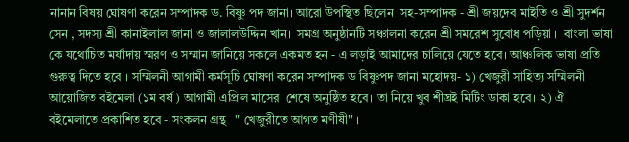নানান বিষয় ঘোষণা করেন সম্পাদক ড. বিষ্ণু পদ জানা। আরো উপস্থিত ছিলেন  সহ-সম্পাদক - শ্রী জয়দেব মাইতি ও শ্রী সুদর্শন সেন , সদস্য শ্রী কানাইলাল জানা ও জালালউদ্দিন খান।  সমগ্র অনুষ্ঠানটি সঞ্চালনা করেন শ্রী সমরেশ সুবোধ পড়িয়া ।  বাংলা ভাষা কে যথোচিত মর্যাদায় স্মরণ ও সম্মান জানিয়ে সকলে একমত হন - এ লড়াই আমাদের চালিয়ে যেতে হবে। আঞ্চলিক ভাষা প্রতি গুরুত্ব দিতে হবে । সম্মিলনী আগামী কর্মসূচি ঘোষণা করেন সম্পাদক ড বিষ্ণুপদ জানা মহোদয়- ১) খেজুরী সাহিত্য সম্মিলনী আয়োজিত ব‌ইমেলা (১ম বর্ষ ) আগামী এপ্রিল মাসের  শেষে অনুষ্ঠিত হবে। তা নিয়ে খুব শীঘ্রই মিটিং ডাকা হবে। ২) ঐ ব‌ইমেলাতে প্রকাশিত হবে - সংকলন গ্রন্থ   " খেজুরীতে আগত মণীষী" ।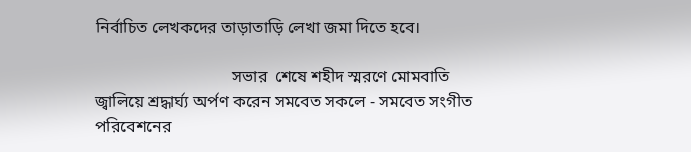নির্বাচিত লেখকদের তাড়াতাড়ি লেখা জমা দিতে হবে।

                                 সভার  শেষে শহীদ স্মরণে মোমবাতি জ্বালিয়ে শ্রদ্ধার্ঘ্য অর্পণ করেন সমবেত সকলে - সমবেত সংগীত পরিবেশনের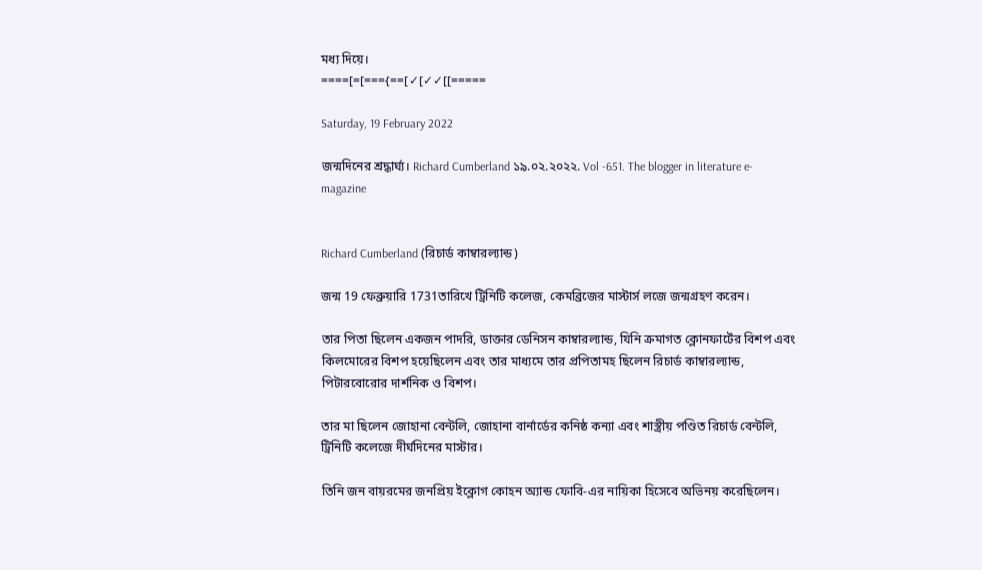মধ্য দিয়ে।
====[=[==={==[✓[✓✓[[=====

Saturday, 19 February 2022

জন্মদিনের শ্রদ্ধার্ঘ্য। Richard Cumberland ১৯.০২.২০২২. Vol -651. The blogger in literature e-magazine


Richard Cumberland (রিচার্ড কাম্বারল্যান্ড)

জন্ম 19 ফেব্রুয়ারি 1731তারিখে ট্রিনিটি কলেজ, কেমব্রিজের মাস্টার্স লজে জন্মগ্রহণ করেন।

তার পিতা ছিলেন একজন পাদরি, ডাক্তার ডেনিসন কাম্বারল্যান্ড, যিনি ক্রমাগত ক্লোনফার্টের বিশপ এবং কিলমোরের বিশপ হয়েছিলেন এবং তার মাধ্যমে তার প্রপিতামহ ছিলেন রিচার্ড কাম্বারল্যান্ড, পিটারবোরোর দার্শনিক ও বিশপ।

তার মা ছিলেন জোহানা বেন্টলি, জোহানা বার্নার্ডের কনিষ্ঠ কন্যা এবং শাস্ত্রীয় পণ্ডিত রিচার্ড বেন্টলি, ট্রিনিটি কলেজে দীর্ঘদিনের মাস্টার।

তিনি জন বায়রমের জনপ্রিয় ইক্লোগ কোহন অ্যান্ড ফোবি-এর নায়িকা হিসেবে অভিনয় করেছিলেন।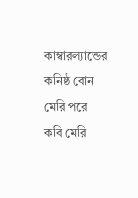কাম্বারল্যান্ডের কনিষ্ঠ বোন মেরি পরে কবি মেরি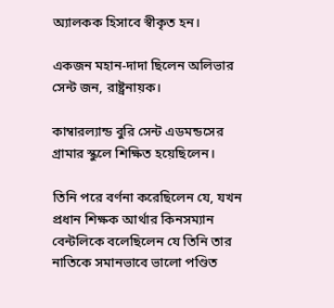অ্যালকক হিসাবে স্বীকৃত হন।

একজন মহান-দাদা ছিলেন অলিভার সেন্ট জন, রাষ্ট্রনায়ক।

কাম্বারল্যান্ড বুরি সেন্ট এডমন্ডসের গ্রামার স্কুলে শিক্ষিত হয়েছিলেন।

তিনি পরে বর্ণনা করেছিলেন যে, যখন প্রধান শিক্ষক আর্থার কিনসম্যান বেন্টলিকে বলেছিলেন যে তিনি তার নাতিকে সমানভাবে ভালো পণ্ডিত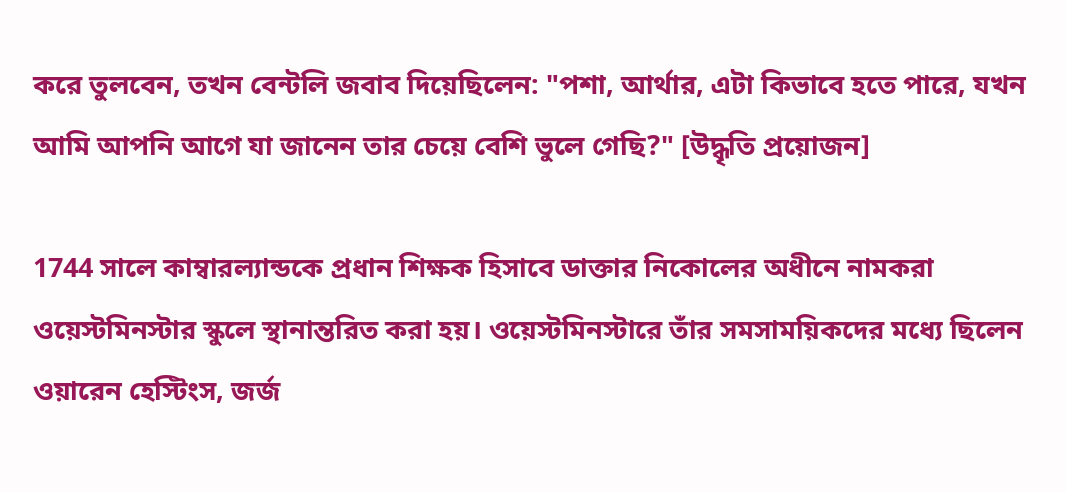করে তুলবেন, তখন বেন্টলি জবাব দিয়েছিলেন: "পশা, আর্থার, এটা কিভাবে হতে পারে, যখন আমি আপনি আগে যা জানেন তার চেয়ে বেশি ভুলে গেছি?" [উদ্ধৃতি প্রয়োজন]

1744 সালে কাম্বারল্যান্ডকে প্রধান শিক্ষক হিসাবে ডাক্তার নিকোলের অধীনে নামকরা ওয়েস্টমিনস্টার স্কুলে স্থানান্তরিত করা হয়। ওয়েস্টমিনস্টারে তাঁর সমসাময়িকদের মধ্যে ছিলেন ওয়ারেন হেস্টিংস, জর্জ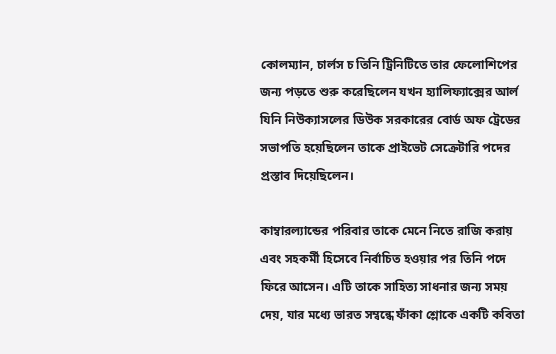কোলম্যান, চার্লস চ তিনি ট্রিনিটিতে তার ফেলোশিপের জন্য পড়তে শুরু করেছিলেন যখন হ্যালিফ্যাক্সের আর্ল যিনি নিউক্যাসলের ডিউক সরকারের বোর্ড অফ ট্রেডের সভাপতি হয়েছিলেন তাকে প্রাইভেট সেক্রেটারি পদের প্রস্তাব দিয়েছিলেন।

কাম্বারল্যান্ডের পরিবার তাকে মেনে নিতে রাজি করায় এবং সহকর্মী হিসেবে নির্বাচিত হওয়ার পর তিনি পদে ফিরে আসেন। এটি তাকে সাহিত্য সাধনার জন্য সময় দেয়, যার মধ্যে ভারত সম্বন্ধে ফাঁকা শ্লোকে একটি কবিতা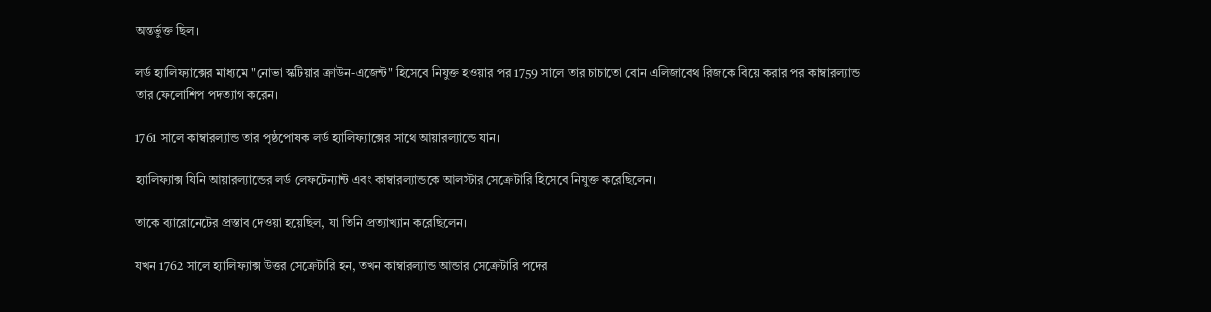অন্তর্ভুক্ত ছিল।

লর্ড হ্যালিফ্যাক্সের মাধ্যমে "নোভা স্কটিয়ার ক্রাউন-এজেন্ট" হিসেবে নিযুক্ত হওয়ার পর 1759 সালে তার চাচাতো বোন এলিজাবেথ রিজকে বিয়ে করার পর কাম্বারল্যান্ড তার ফেলোশিপ পদত্যাগ করেন।

1761 সালে কাম্বারল্যান্ড তার পৃষ্ঠপোষক লর্ড হ্যালিফ্যাক্সের সাথে আয়ারল্যান্ডে যান।

হ্যালিফ্যাক্স যিনি আয়ারল্যান্ডের লর্ড লেফটেন্যান্ট এবং কাম্বারল্যান্ডকে আলস্টার সেক্রেটারি হিসেবে নিযুক্ত করেছিলেন।

তাকে ব্যারোনেটের প্রস্তাব দেওয়া হয়েছিল, যা তিনি প্রত্যাখ্যান করেছিলেন।

যখন 1762 সালে হ্যালিফ্যাক্স উত্তর সেক্রেটারি হন, তখন কাম্বারল্যান্ড আন্ডার সেক্রেটারি পদের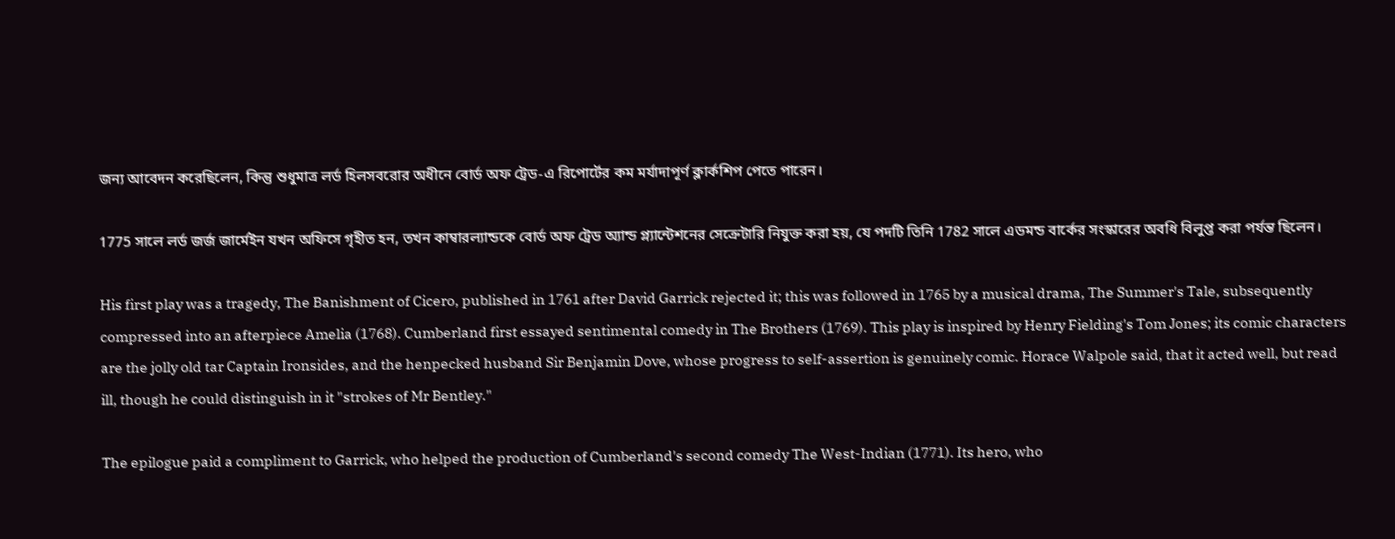জন্য আবেদন করেছিলেন, কিন্তু শুধুমাত্র লর্ড হিলসবরোর অধীনে বোর্ড অফ ট্রেড-এ রিপোর্টের কম মর্যাদাপূর্ণ ক্লার্কশিপ পেতে পারেন।

1775 সালে লর্ড জর্জ জার্মেইন যখন অফিসে গৃহীত হন, তখন কাম্বারল্যান্ডকে বোর্ড অফ ট্রেড অ্যান্ড প্ল্যান্টেশনের সেক্রেটারি নিযুক্ত করা হয়, যে পদটি তিনি 1782 সালে এডমন্ড বার্কের সংস্কারের অবধি বিলুপ্ত করা পর্যন্ত ছিলেন।

His first play was a tragedy, The Banishment of Cicero, published in 1761 after David Garrick rejected it; this was followed in 1765 by a musical drama, The Summer's Tale, subsequently compressed into an afterpiece Amelia (1768). Cumberland first essayed sentimental comedy in The Brothers (1769). This play is inspired by Henry Fielding's Tom Jones; its comic characters are the jolly old tar Captain Ironsides, and the henpecked husband Sir Benjamin Dove, whose progress to self-assertion is genuinely comic. Horace Walpole said, that it acted well, but read ill, though he could distinguish in it "strokes of Mr Bentley."

The epilogue paid a compliment to Garrick, who helped the production of Cumberland's second comedy The West-Indian (1771). Its hero, who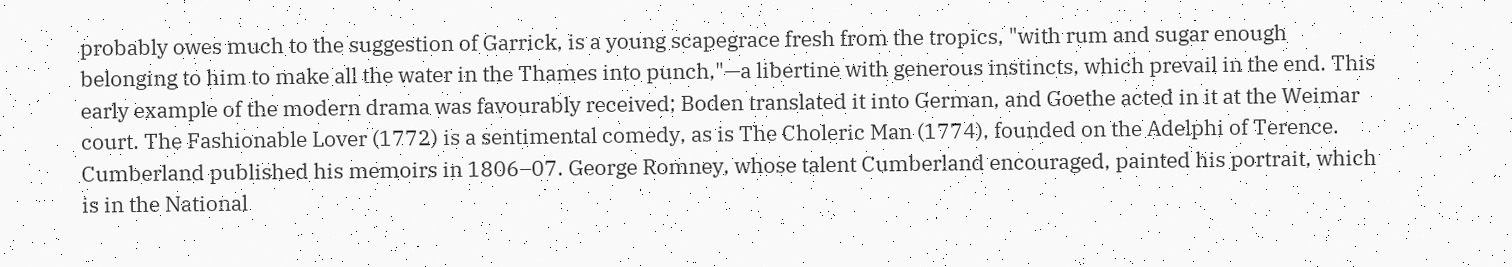probably owes much to the suggestion of Garrick, is a young scapegrace fresh from the tropics, "with rum and sugar enough belonging to him to make all the water in the Thames into punch,"—a libertine with generous instincts, which prevail in the end. This early example of the modern drama was favourably received; Boden translated it into German, and Goethe acted in it at the Weimar court. The Fashionable Lover (1772) is a sentimental comedy, as is The Choleric Man (1774), founded on the Adelphi of Terence. Cumberland published his memoirs in 1806–07. George Romney, whose talent Cumberland encouraged, painted his portrait, which is in the National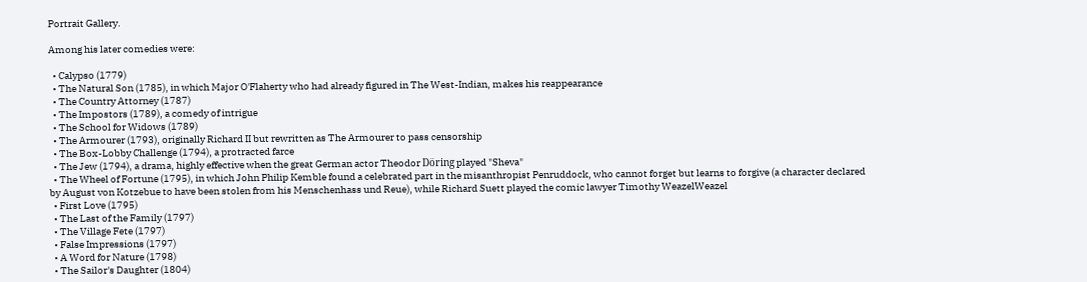Portrait Gallery.

Among his later comedies were:

  • Calypso (1779)
  • The Natural Son (1785), in which Major O'Flaherty who had already figured in The West-Indian, makes his reappearance
  • The Country Attorney (1787)
  • The Impostors (1789), a comedy of intrigue
  • The School for Widows (1789)
  • The Armourer (1793), originally Richard II but rewritten as The Armourer to pass censorship
  • The Box-Lobby Challenge (1794), a protracted farce
  • The Jew (1794), a drama, highly effective when the great German actor Theodor Döring played "Sheva"
  • The Wheel of Fortune (1795), in which John Philip Kemble found a celebrated part in the misanthropist Penruddock, who cannot forget but learns to forgive (a character declared by August von Kotzebue to have been stolen from his Menschenhass und Reue), while Richard Suett played the comic lawyer Timothy WeazelWeazel
  • First Love (1795)
  • The Last of the Family (1797)
  • The Village Fete (1797)
  • False Impressions (1797)
  • A Word for Nature (1798)
  • The Sailor's Daughter (1804)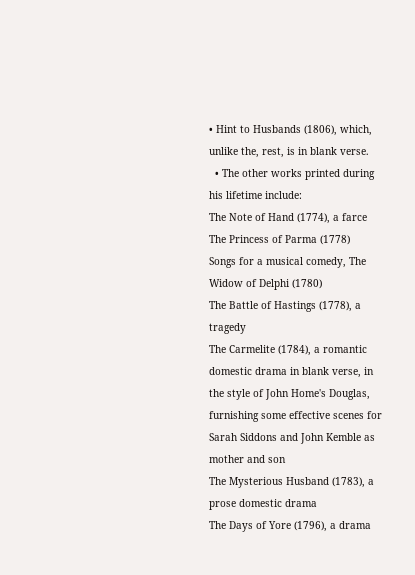• Hint to Husbands (1806), which, unlike the, rest, is in blank verse.
  • The other works printed during his lifetime include:
The Note of Hand (1774), a farce
The Princess of Parma (1778)
Songs for a musical comedy, The Widow of Delphi (1780)
The Battle of Hastings (1778), a tragedy
The Carmelite (1784), a romantic domestic drama in blank verse, in the style of John Home's Douglas, furnishing some effective scenes for Sarah Siddons and John Kemble as mother and son
The Mysterious Husband (1783), a prose domestic drama
The Days of Yore (1796), a drama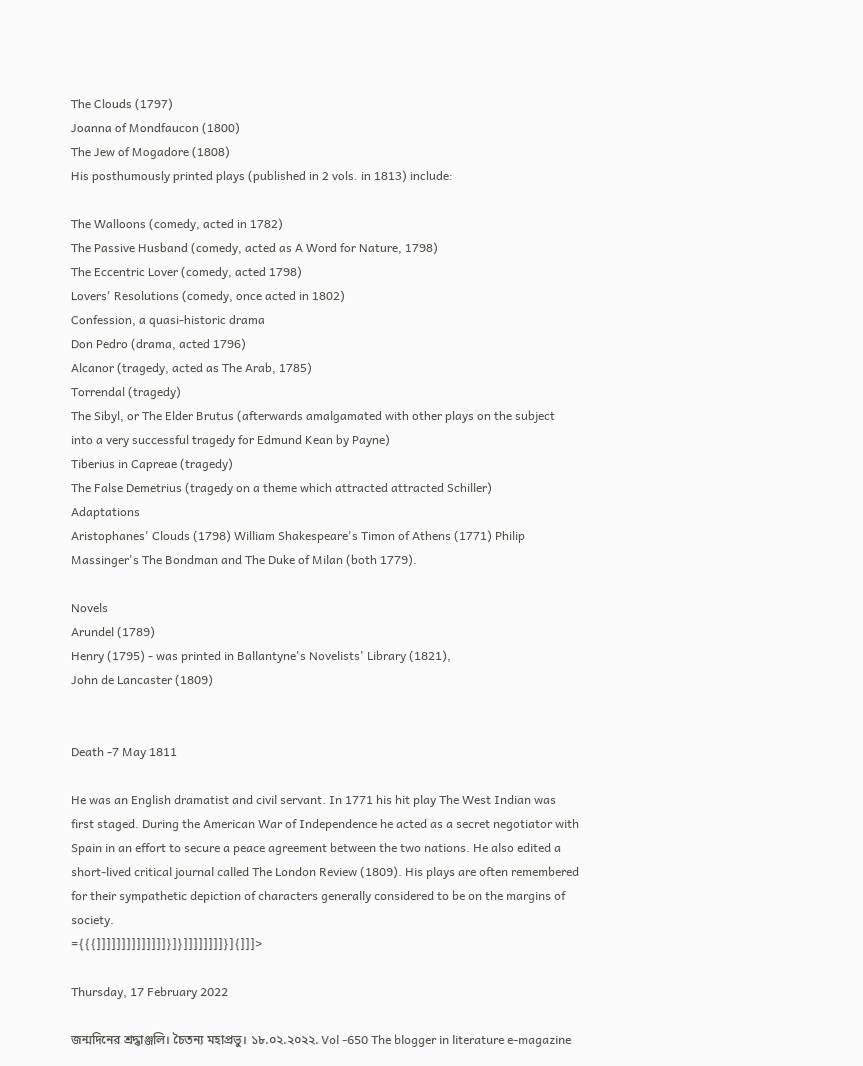The Clouds (1797)
Joanna of Mondfaucon (1800)
The Jew of Mogadore (1808)
His posthumously printed plays (published in 2 vols. in 1813) include:

The Walloons (comedy, acted in 1782)
The Passive Husband (comedy, acted as A Word for Nature, 1798)
The Eccentric Lover (comedy, acted 1798)
Lovers' Resolutions (comedy, once acted in 1802)
Confession, a quasi-historic drama
Don Pedro (drama, acted 1796)
Alcanor (tragedy, acted as The Arab, 1785)
Torrendal (tragedy)
The Sibyl, or The Elder Brutus (afterwards amalgamated with other plays on the subject into a very successful tragedy for Edmund Kean by Payne)
Tiberius in Capreae (tragedy)
The False Demetrius (tragedy on a theme which attracted attracted Schiller)
Adaptations
Aristophanes' Clouds (1798) William Shakespeare's Timon of Athens (1771) Philip Massinger's The Bondman and The Duke of Milan (both 1779).

Novels
Arundel (1789)
Henry (1795) - was printed in Ballantyne's Novelists' Library (1821),
John de Lancaster (1809)


Death -7 May 1811

He was an English dramatist and civil servant. In 1771 his hit play The West Indian was first staged. During the American War of Independence he acted as a secret negotiator with Spain in an effort to secure a peace agreement between the two nations. He also edited a short-lived critical journal called The London Review (1809). His plays are often remembered for their sympathetic depiction of characters generally considered to be on the margins of society.
={{{]]]]]]]]]]]]]]}]}]]]]]]]]}]{]]]>

Thursday, 17 February 2022

জন্মদিনের শ্রদ্ধাঞ্জলি। চৈতন্য মহাপ্রভু। ১৮.০২.২০২২. Vol -650 The blogger in literature e-magazine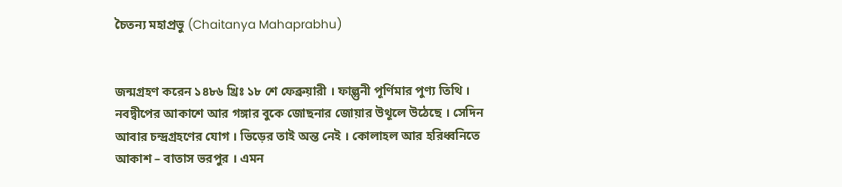চৈতন্য মহাপ্রভু (Chaitanya Mahaprabhu)


জন্মগ্রহণ করেন ১৪৮৬ খ্রিঃ ১৮ শে ফেব্রুয়ারী । ফাল্গুনী পূর্ণিমার পুণ্য তিথি । নবদ্বীপের আকাশে আর গঙ্গার বুকে জোছনার জোয়ার উথূলে উঠেছে । সেদিন আবার চন্দ্রগ্রহণের যোগ । ভিড়ের তাই অন্ত নেই । কোলাহল আর হরিধ্বনিতে আকাশ – বাতাস ভরপুর । এমন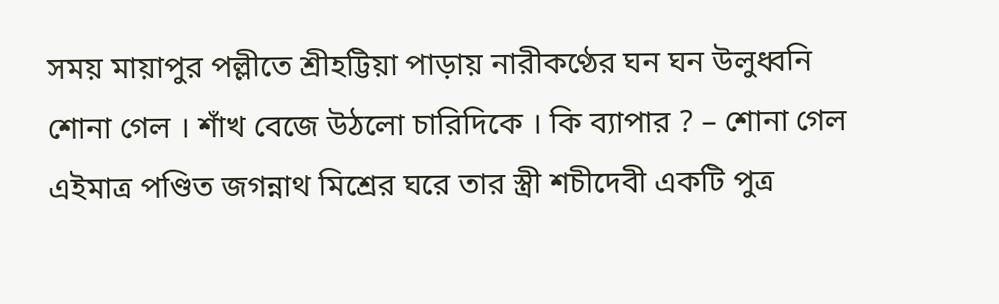সময় মায়াপুর পল্লীতে শ্রীহট্টিয়া পাড়ায় নারীকণ্ঠের ঘন ঘন উলুধ্বনি শোনা গেল । শাঁখ বেজে উঠলো চারিদিকে । কি ব্যাপার ? – শোনা গেল এইমাত্র পণ্ডিত জগন্নাথ মিশ্রের ঘরে তার স্ত্রী শচীদেবী একটি পুত্র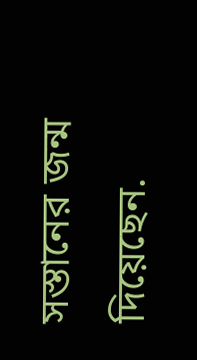সস্তানের জন্ম দিয়েছেন.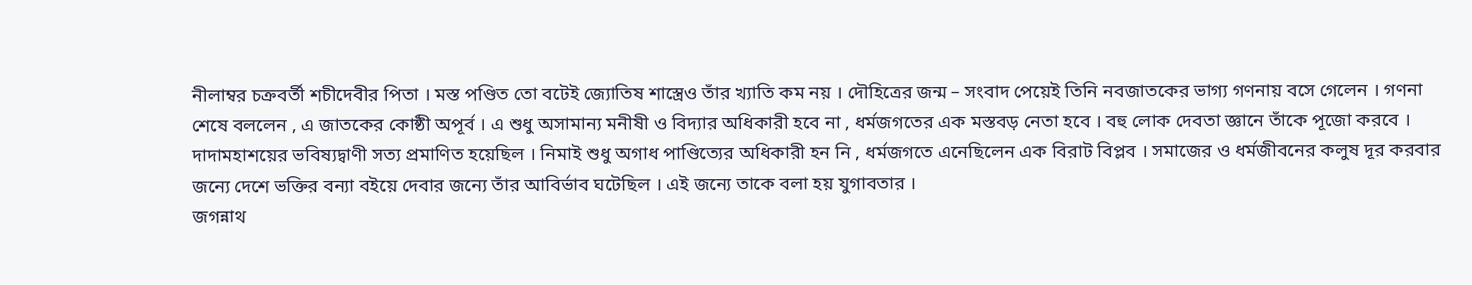নীলাম্বর চক্রবর্তী শচীদেবীর পিতা । মস্ত পণ্ডিত তো বটেই জ্যোতিষ শাস্ত্রেও তাঁর খ্যাতি কম নয় । দৌহিত্রের জন্ম – সংবাদ পেয়েই তিনি নবজাতকের ভাগ্য গণনায় বসে গেলেন । গণনা শেষে বললেন , এ জাতকের কোষ্ঠী অপূর্ব । এ শুধু অসামান্য মনীষী ও বিদ্যার অধিকারী হবে না , ধর্মজগতের এক মস্তবড় নেতা হবে । বহু লোক দেবতা জ্ঞানে তাঁকে পূজো করবে ।
দাদামহাশয়ের ভবিষ্যদ্বাণী সত্য প্রমাণিত হয়েছিল । নিমাই শুধু অগাধ পাণ্ডিত্যের অধিকারী হন নি , ধর্মজগতে এনেছিলেন এক বিরাট বিপ্লব । সমাজের ও ধর্মজীবনের কলুষ দূর করবার জন্যে দেশে ভক্তির বন্যা বইয়ে দেবার জন্যে তাঁর আবির্ভাব ঘটেছিল । এই জন্যে তাকে বলা হয় যুগাবতার ।
জগন্নাথ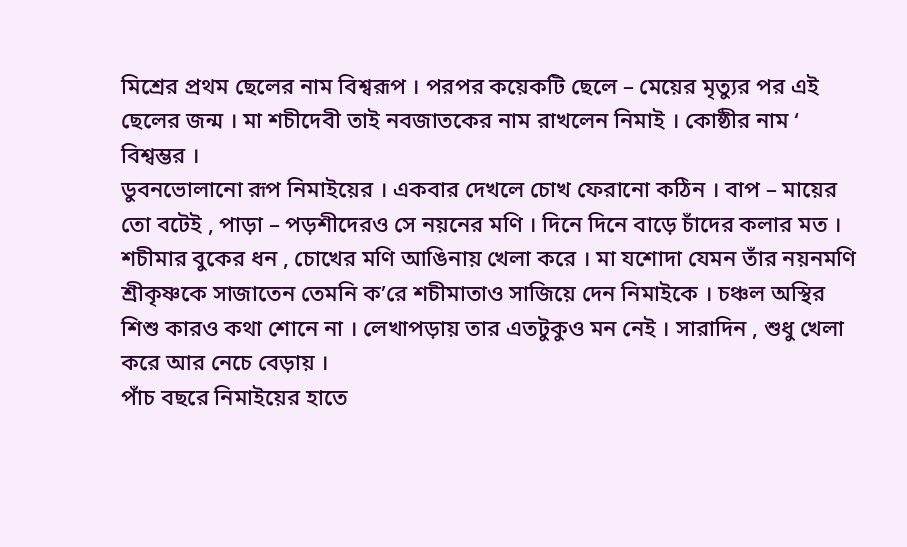মিশ্রের প্রথম ছেলের নাম বিশ্বরূপ । পরপর কয়েকটি ছেলে – মেয়ের মৃত্যুর পর এই ছেলের জন্ম । মা শচীদেবী তাই নবজাতকের নাম রাখলেন নিমাই । কোষ্ঠীর নাম ‘ বিশ্বম্ভর ।
ডুবনভোলানো রূপ নিমাইয়ের । একবার দেখলে চোখ ফেরানো কঠিন । বাপ – মায়ের তো বটেই , পাড়া – পড়শীদেরও সে নয়নের মণি । দিনে দিনে বাড়ে চাঁদের কলার মত । শচীমার বুকের ধন , চোখের মণি আঙিনায় খেলা করে । মা যশোদা যেমন তাঁর নয়নমণি শ্রীকৃষ্ণকে সাজাতেন তেমনি ক’রে শচীমাতাও সাজিয়ে দেন নিমাইকে । চঞ্চল অস্থির শিশু কারও কথা শোনে না । লেখাপড়ায় তার এতটুকুও মন নেই । সারাদিন , শুধু খেলা করে আর নেচে বেড়ায় ।
পাঁচ বছরে নিমাইয়ের হাতে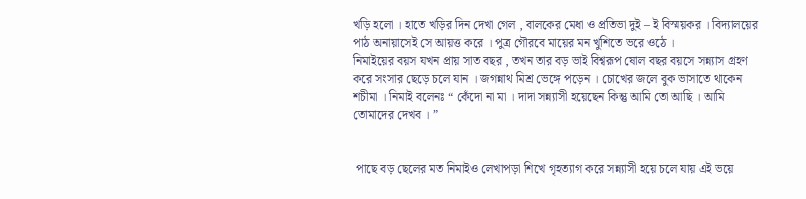খড়ি হলো । হাতে খড়ির দিন দেখা গেল , বালকের মেধা ও প্রতিভা দুই – ই বিস্ময়কর । বিদ্যালয়ের পাঠ অনায়াসেই সে আয়ত্ত করে । পুত্র গৌরবে মায়ের মন খুশিতে ভরে ওঠে ।
নিমাইয়ের বয়স যখন প্রায় সাত বছর , তখন তার বড় ভাই বিশ্বরূপ ষোল বছর বয়সে সন্ন্যাস গ্রহণ করে সংসার ছেড়ে চলে যান । জগন্নাথ মিশ্র ভেঙ্গে পড়েন । চোখের জলে বুক ভাসাতে থাকেন শচীমা । নিমাই বলেনঃ “ কেঁদো না মা । দাদা সন্ন্যাসী হয়েছেন কিন্তু আমি তো আছি । আমি তোমাদের দেখব । ”


 পাছে বড় ছেলের মত নিমাইও লেখাপড়া শিখে গৃহত্যাগ করে সন্ন্যাসী হয়ে চলে যায় এই ভয়ে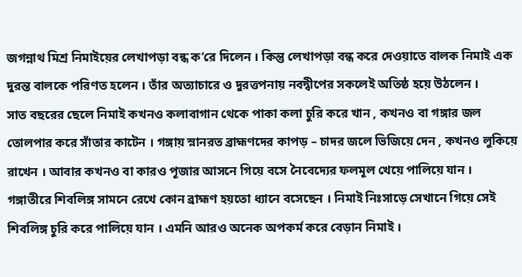জগন্নাথ মিশ্র নিমাইয়ের লেখাপড়া বন্ধ ক’রে দিলেন । কিন্তু লেখাপড়া বন্ধ করে দেওয়াতে বালক নিমাই এক দুরন্ত বালকে পরিণত হলেন । তাঁর অত্যাচারে ও দুরত্তপনায় নবদ্বীপের সকলেই অতিষ্ঠ হয়ে উঠলেন ।
সাত বছরের ছেলে নিমাই কখনও কলাবাগান থেকে পাকা কলা চুরি করে খান , কখনও বা গঙ্গার জল তোলপার করে সাঁতার কাটেন । গঙ্গায় স্নানরত ব্রাহ্মণদের কাপড় – চাদর জলে ভিজিয়ে দেন , কখনও লুকিয়ে রাখেন । আবার কখনও বা কারও পূজার আসনে গিয়ে বসে নৈবেদ্যের ফলমূল খেয়ে পালিয়ে যান । গঙ্গাতীরে শিবলিঙ্গ সামনে রেখে কোন ব্রাহ্মণ হয়তো ধ্যানে বসেছেন । নিমাই নিঃসাড়ে সেখানে গিয়ে সেই শিবলিঙ্গ চুরি করে পালিয়ে যান । এমনি আরও অনেক অপকর্ম করে বেড়ান নিমাই ।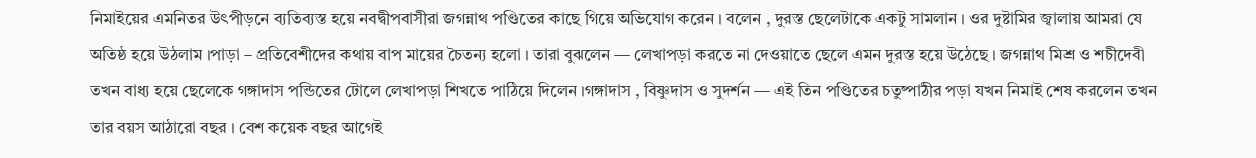নিমাইয়ের এমনিতর উৎপীড়নে ব্যতিব্যস্ত হয়ে নবদ্বীপবাসীরা জগন্নাথ পণ্ডিতের কাছে গিয়ে অভিযোগ করেন । বলেন , দুরস্ত ছেলেটাকে একটু সামলান । ওর দুষ্টামির জ্বালায় আমরা যে অতিষ্ঠ হয়ে উঠলাম ।পাড়া – প্রতিবেশীদের কথায় বাপ মায়ের চৈতন্য হলো । তারা বুঝলেন — লেখাপড়া করতে না দেওয়াতে ছেলে এমন দুরস্ত হয়ে উঠেছে । জগন্নাথ মিশ্র ও শচীদেবী তখন বাধ্য হয়ে ছেলেকে গঙ্গাদাস পন্ডিতের টোলে লেখাপড়া শিখতে পাঠিয়ে দিলেন ।গঙ্গাদাস , বিষ্ণুদাস ও সুদর্শন — এই তিন পণ্ডিতের চতুষ্পাঠীর পড়া যখন নিমাই শেষ করলেন তখন তার বয়স আঠারো বছর । বেশ কয়েক বছর আগেই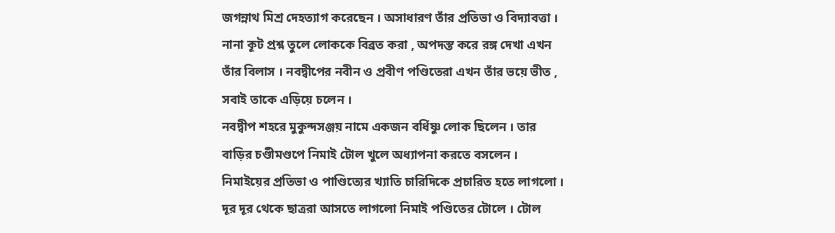জগন্নাথ মিশ্র দেহত্যাগ করেছেন । অসাধারণ তাঁর প্রতিভা ও বিদ্যাবত্তা । নানা কূট প্রশ্ন তুলে লোককে বিব্রত করা , অপদস্ত করে রঙ্গ দেখা এখন তাঁর বিলাস । নবদ্বীপের নবীন ও প্রবীণ পণ্ডিতেরা এখন তাঁর ভয়ে ভীত , সবাই তাকে এড়িয়ে চলেন ।
নবদ্বীপ শহরে মুকুন্দসঞ্জয় নামে একজন বর্ধিষ্ণু লোক ছিলেন । তার বাড়ির চণ্ডীমণ্ডপে নিমাই টোল খুলে অধ্যাপনা করতে বসলেন । নিমাইয়ের প্রতিভা ও পাণ্ডিত্যের খ্যাতি চারিদিকে প্রচারিত হতে লাগলো । দূর দূর থেকে ছাত্ররা আসতে লাগলো নিমাই পণ্ডিতের টোলে । টোল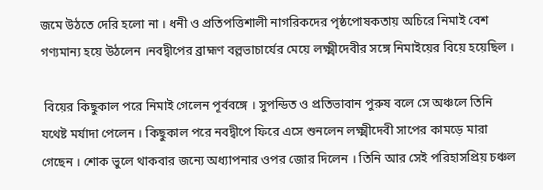জমে উঠতে দেরি হলো না । ধনী ও প্রতিপত্তিশালী নাগরিকদের পৃষ্ঠপোষকতায় অচিরে নিমাই বেশ গণ্যমান্য হয়ে উঠলেন ।নবদ্বীপের ব্রাহ্মণ বল্লভাচার্যের মেয়ে লক্ষ্মীদেবীর সঙ্গে নিমাইয়ের বিয়ে হয়েছিল ।

 বিয়ের কিছুকাল পরে নিমাই গেলেন পূর্ববঙ্গে । সুপন্ডিত ও প্রতিভাবান পুরুষ বলে সে অঞ্চলে তিনি যথেষ্ট মর্যাদা পেলেন । কিছুকাল পরে নবদ্বীপে ফিরে এসে শুনলেন লক্ষ্মীদেবী সাপের কামড়ে মারা গেছেন । শোক ভুলে থাকবার জন্যে অধ্যাপনার ওপর জোর দিলেন । তিনি আর সেই পরিহাসপ্রিয় চঞ্চল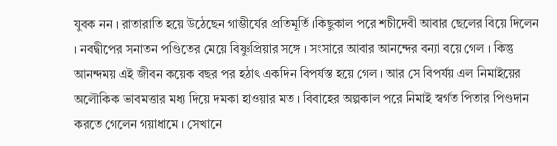যুবক নন । রাতারাতি হয়ে উঠেছেন গাম্ভীর্যের প্রতিমূর্তি ।কিছুকাল পরে শচীদেবী আবার ছেলের বিয়ে দিলেন । নবদ্বীপের সনাতন পণ্ডিতের মেয়ে বিষ্ণুপ্রিয়ার সঙ্গে । সংসারে আবার আনন্দের বন্যা বয়ে গেল । কিন্তু আনন্দময় এই জীবন কয়েক বছর পর হঠাৎ একদিন বিপর্যস্ত হয়ে গেল । আর সে বিপর্যয় এল নিমাইয়ের অলৌকিক ভাবমত্তার মধ্য দিয়ে দমকা হাওয়ার মত । বিবাহের অল্পকাল পরে নিমাই স্বর্গত পিতার পিণ্ডদান করতে গেলেন গয়াধামে । সেখানে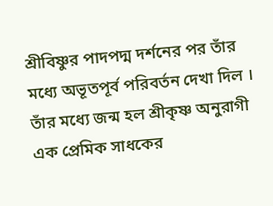শ্রীবিষ্ণুর পাদপদ্ম দর্শনের পর তাঁর মধ্যে অভূতপূর্ব পরিবর্তন দেখা দিল । তাঁর মধ্যে জন্ম হল শ্রীকৃষ্ণ অনুরাগী এক প্রেমিক সাধকের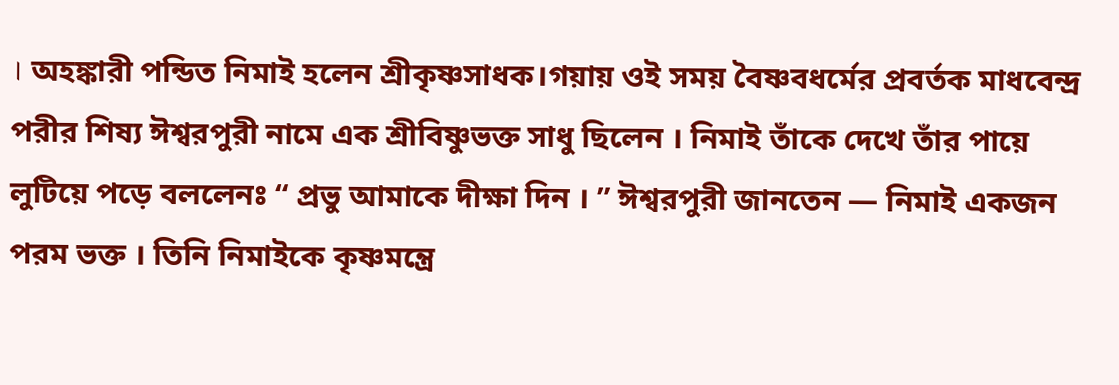। অহঙ্কারী পন্ডিত নিমাই হলেন শ্ৰীকৃষ্ণসাধক।গয়ায় ওই সময় বৈষ্ণবধর্মের প্রবর্তক মাধবেন্দ্র পরীর শিষ্য ঈশ্বরপুরী নামে এক শ্রীবিষ্ণুভক্ত সাধু ছিলেন । নিমাই তাঁকে দেখে তাঁর পায়ে লুটিয়ে পড়ে বললেনঃ “ প্রভু আমাকে দীক্ষা দিন । ” ঈশ্বরপুরী জানতেন — নিমাই একজন পরম ভক্ত । তিনি নিমাইকে কৃষ্ণমন্ত্রে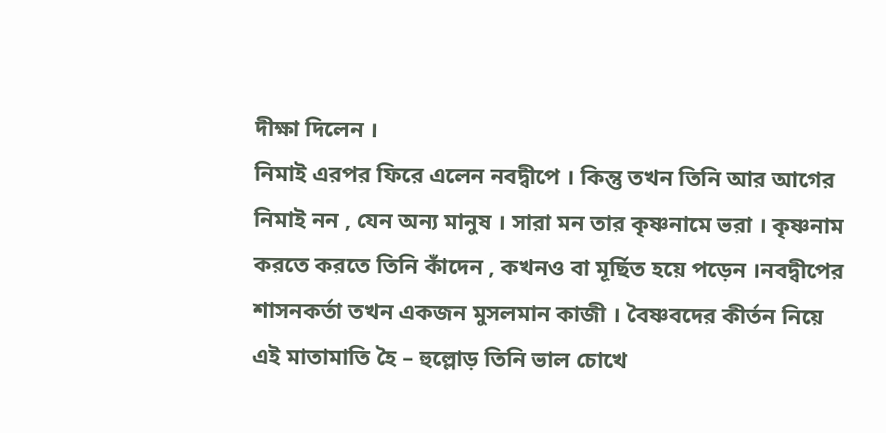দীক্ষা দিলেন ।
নিমাই এরপর ফিরে এলেন নবদ্বীপে । কিন্তু তখন তিনি আর আগের নিমাই নন , যেন অন্য মানুষ । সারা মন তার কৃষ্ণনামে ভরা । কৃষ্ণনাম করতে করতে তিনি কাঁদেন , কখনও বা মূর্ছিত হয়ে পড়েন ।নবদ্বীপের শাসনকর্তা তখন একজন মুসলমান কাজী । বৈষ্ণবদের কীর্তন নিয়ে এই মাতামাতি হৈ – হুল্লোড় তিনি ভাল চোখে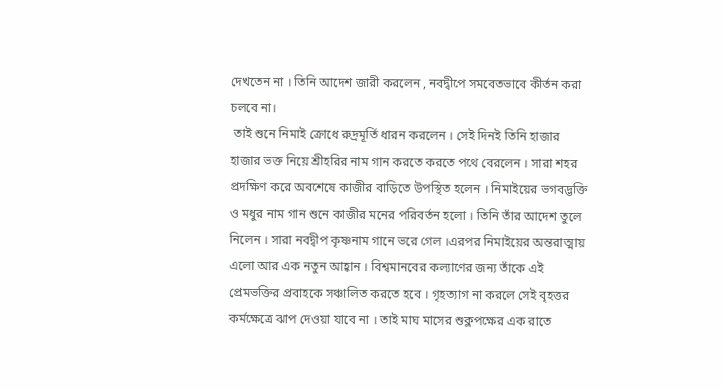দেখতেন না । তিনি আদেশ জারী করলেন , নবদ্বীপে সমবেতভাবে কীর্তন করা চলবে না।
 তাই শুনে নিমাই ক্রোধে রুদ্রমূর্তি ধারন করলেন । সেই দিনই তিনি হাজার হাজার ভক্ত নিয়ে শ্রীহরির নাম গান করতে করতে পথে বেরলেন । সারা শহর প্রদক্ষিণ করে অবশেষে কাজীর বাড়িতে উপস্থিত হলেন । নিমাইয়ের ভগবদ্ভক্তি ও মধুর নাম গান শুনে কাজীর মনের পরিবর্তন হলো । তিনি তাঁর আদেশ তুলে নিলেন । সারা নবদ্বীপ কৃষ্ণনাম গানে ভরে গেল ।এরপর নিমাইয়ের অন্তরাত্মায় এলো আর এক নতুন আহ্বান । বিশ্বমানবের কল্যাণের জন্য তাঁকে এই প্রেমভক্তির প্রবাহকে সঞ্চালিত করতে হবে । গৃহত্যাগ না করলে সেই বৃহত্তর কর্মক্ষেত্রে ঝাপ দেওয়া যাবে না । তাই মাঘ মাসের শুক্লপক্ষের এক রাতে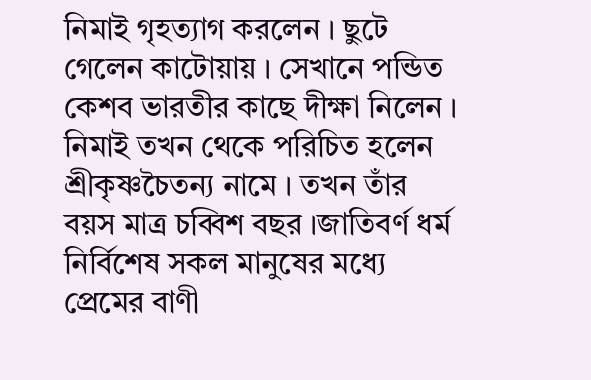নিমাই গৃহত্যাগ করলেন । ছুটে গেলেন কাটোয়ায় । সেখানে পন্ডিত কেশব ভারতীর কাছে দীক্ষা নিলেন । নিমাই তখন থেকে পরিচিত হলেন শ্রীকৃষ্ণচৈতন্য নামে । তখন তাঁর বয়স মাত্র চব্বিশ বছর ।জাতিবর্ণ ধর্ম নির্বিশেষ সকল মানুষের মধ্যে প্রেমের বাণী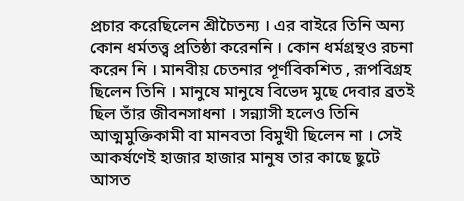প্রচার করেছিলেন শ্রীচৈতন্য । এর বাইরে তিনি অন্য কোন ধর্মতত্ত্ব প্রতিষ্ঠা করেননি । কোন ধর্মগ্রন্থও রচনা করেন নি । মানবীয় চেতনার পূর্ণবিকশিত , রূপবিগ্রহ ছিলেন তিনি । মানুষে মানুষে বিভেদ মুছে দেবার ব্রতই ছিল তাঁর জীবনসাধনা । সন্ন্যাসী হলেও তিনি আত্মমুক্তিকামী বা মানবতা বিমুখী ছিলেন না । সেই আকর্ষণেই হাজার হাজার মানুষ তার কাছে ছুটে আসত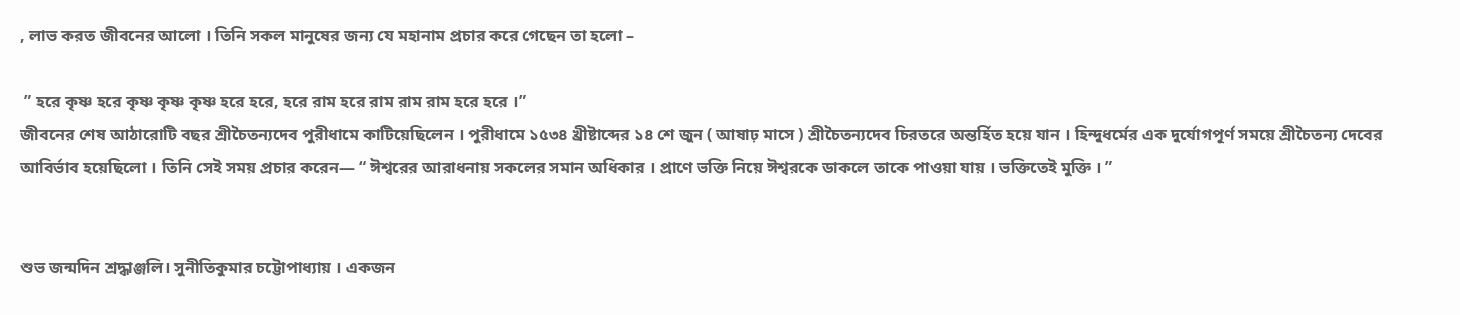, লাভ করত জীবনের আলো । তিনি সকল মানুষের জন্য যে মহানাম প্রচার করে গেছেন তা হলো –

 ” হরে কৃষ্ণ হরে কৃষ্ণ কৃষ্ণ কৃষ্ণ হরে হরে, হরে রাম হরে রাম রাম রাম হরে হরে ।”
জীবনের শেষ আঠারোটি বছর শ্রীচৈতন্যদেব পুরীধামে কাটিয়েছিলেন । পুরীধামে ১৫৩৪ খ্রীষ্টাব্দের ১৪ শে জুন ( আষাঢ় মাসে ) শ্রীচৈতন্যদেব চিরতরে অন্তর্হিত হয়ে যান । হিন্দুধর্মের এক দুর্যোগপূর্ণ সময়ে শ্রীচৈতন্য দেবের আবির্ভাব হয়েছিলো । তিনি সেই সময় প্রচার করেন— “ ঈশ্বরের আরাধনায় সকলের সমান অধিকার । প্রাণে ভক্তি নিয়ে ঈশ্বরকে ডাকলে তাকে পাওয়া যায় । ভক্তিতেই মুক্তি । ”


শুভ জন্মদিন শ্রদ্ধাঞ্জলি। সুনীতিকুমার চট্টোপাধ্যায় ।‌ একজন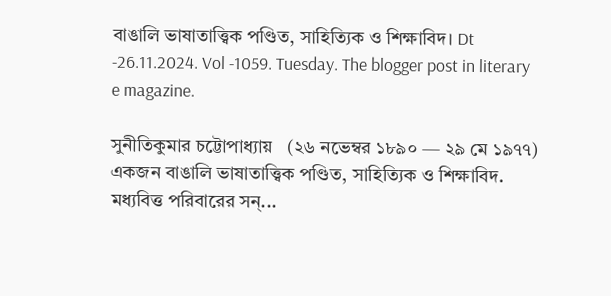বাঙালি ভাষাতাত্ত্বিক পণ্ডিত, সাহিত্যিক ও শিক্ষাবিদ। Dt -26.11.2024. Vol -1059. Tuesday. The blogger post in literary e magazine.

সুনীতিকুমার চট্টোপাধ্যায়   (২৬ নভেম্বর ১৮৯০ — ২৯ মে ১৯৭৭)  একজন বাঙালি ভাষাতাত্ত্বিক পণ্ডিত, সাহিত্যিক ও শিক্ষাবিদ.  মধ্যবিত্ত পরিবারের সন্...